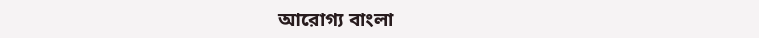আরোগ্য বাংলা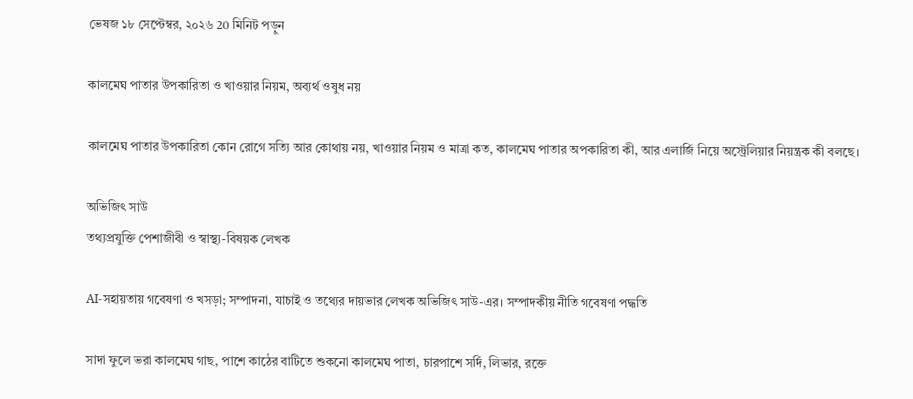ভেষজ ১৮ সেপ্টেম্বর, ২০২৬ 20 মিনিট পড়ুন

কালমেঘ পাতার উপকারিতা ও খাওয়ার নিয়ম, অব্যর্থ ওষুধ নয়

কালমেঘ পাতার উপকারিতা কোন রোগে সত্যি আর কোথায় নয়, খাওয়ার নিয়ম ও মাত্রা কত, কালমেঘ পাতার অপকারিতা কী, আর এলার্জি নিয়ে অস্ট্রেলিয়ার নিয়ন্ত্রক কী বলছে।

অভিজিৎ সাউ
তথ্যপ্রযুক্তি পেশাজীবী ও স্বাস্থ্য-বিষয়ক লেখক

AI-সহায়তায় গবেষণা ও খসড়া; সম্পাদনা, যাচাই ও তথ্যের দায়ভার লেখক অভিজিৎ সাউ-এর। সম্পাদকীয় নীতি গবেষণা পদ্ধতি

সাদা ফুলে ভরা কালমেঘ গাছ, পাশে কাঠের বাটিতে শুকনো কালমেঘ পাতা, চারপাশে সর্দি, লিভার, রক্তে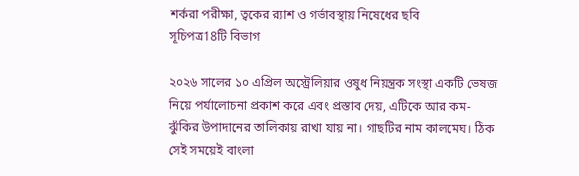শর্করা পরীক্ষা, ত্বকের র‌্যাশ ও গর্ভাবস্থায় নিষেধের ছবি
সূচিপত্র18টি বিভাগ

২০২৬ সালের ১০ এপ্রিল অস্ট্রেলিয়ার ওষুধ নিয়ন্ত্রক সংস্থা একটি ভেষজ নিয়ে পর্যালোচনা প্রকাশ করে এবং প্রস্তাব দেয়, এটিকে আর কম-ঝুঁকির উপাদানের তালিকায় রাখা যায় না। গাছটির নাম কালমেঘ। ঠিক সেই সময়েই বাংলা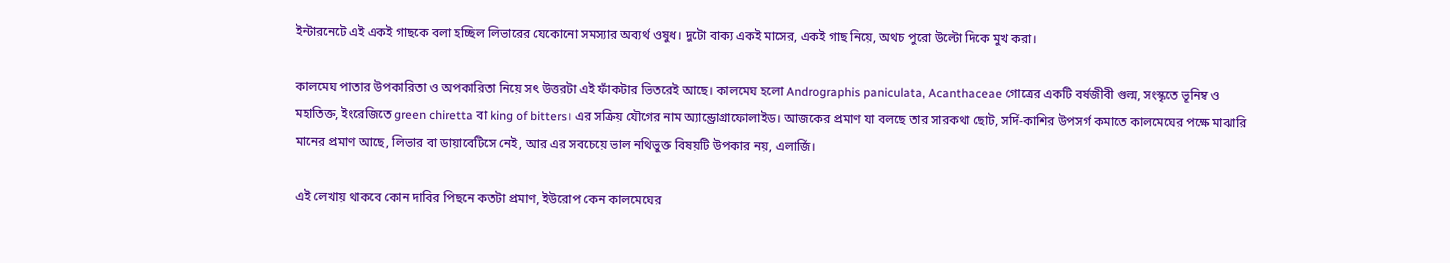ইন্টারনেটে এই একই গাছকে বলা হচ্ছিল লিভারের যেকোনো সমস্যার অব্যর্থ ওষুধ। দুটো বাক্য একই মাসের, একই গাছ নিয়ে, অথচ পুরো উল্টো দিকে মুখ করা।

কালমেঘ পাতার উপকারিতা ও অপকারিতা নিয়ে সৎ উত্তরটা এই ফাঁকটার ভিতরেই আছে। কালমেঘ হলো Andrographis paniculata, Acanthaceae গোত্রের একটি বর্ষজীবী গুল্ম, সংস্কৃতে ভূনিম্ব ও মহাতিক্ত, ইংরেজিতে green chiretta বা king of bitters। এর সক্রিয় যৌগের নাম অ্যান্ড্রোগ্রাফোলাইড। আজকের প্রমাণ যা বলছে তার সারকথা ছোট, সর্দি-কাশির উপসর্গ কমাতে কালমেঘের পক্ষে মাঝারি মানের প্রমাণ আছে, লিভার বা ডায়াবেটিসে নেই, আর এর সবচেয়ে ভাল নথিভুক্ত বিষয়টি উপকার নয়, এলার্জি।

এই লেখায় থাকবে কোন দাবির পিছনে কতটা প্রমাণ, ইউরোপ কেন কালমেঘের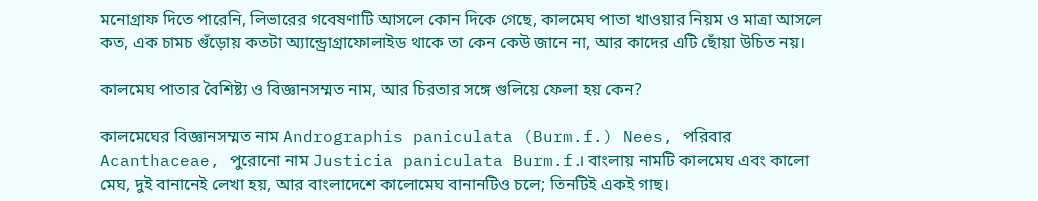মনোগ্রাফ দিতে পারেনি, লিভারের গবেষণাটি আসলে কোন দিকে গেছে, কালমেঘ পাতা খাওয়ার নিয়ম ও মাত্রা আসলে কত, এক চামচ গুঁড়োয় কতটা অ্যান্ড্রোগ্রাফোলাইড থাকে তা কেন কেউ জানে না, আর কাদের এটি ছোঁয়া উচিত নয়।

কালমেঘ পাতার বৈশিষ্ট্য ও বিজ্ঞানসম্মত নাম, আর চিরতার সঙ্গে গুলিয়ে ফেলা হয় কেন?

কালমেঘের বিজ্ঞানসম্মত নাম Andrographis paniculata (Burm.f.) Nees, পরিবার Acanthaceae, পুরোনো নাম Justicia paniculata Burm.f.। বাংলায় নামটি কালমেঘ এবং কালো মেঘ, দুই বানানেই লেখা হয়, আর বাংলাদেশে কালোমেঘ বানানটিও চলে; তিনটিই একই গাছ।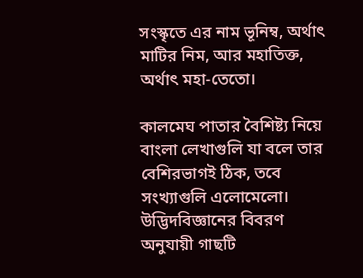সংস্কৃতে এর নাম ভূনিম্ব, অর্থাৎ মাটির নিম, আর মহাতিক্ত, অর্থাৎ মহা-তেতো।

কালমেঘ পাতার বৈশিষ্ট্য নিয়ে বাংলা লেখাগুলি যা বলে তার বেশিরভাগই ঠিক, তবে সংখ্যাগুলি এলোমেলো। উদ্ভিদবিজ্ঞানের বিবরণ অনুযায়ী গাছটি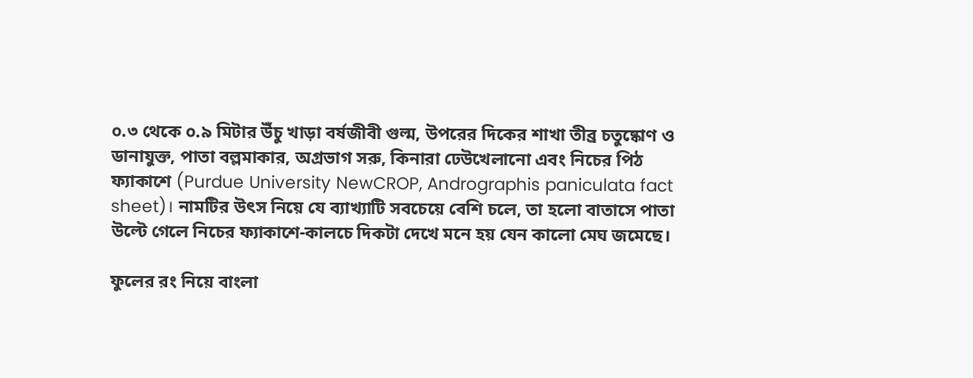০.৩ থেকে ০.৯ মিটার উঁচু খাড়া বর্ষজীবী গুল্ম, উপরের দিকের শাখা তীব্র চতুষ্কোণ ও ডানাযুক্ত, পাতা বল্লমাকার, অগ্রভাগ সরু, কিনারা ঢেউখেলানো এবং নিচের পিঠ ফ্যাকাশে (Purdue University NewCROP, Andrographis paniculata fact sheet)। নামটির উৎস নিয়ে যে ব্যাখ্যাটি সবচেয়ে বেশি চলে, তা হলো বাতাসে পাতা উল্টে গেলে নিচের ফ্যাকাশে-কালচে দিকটা দেখে মনে হয় যেন কালো মেঘ জমেছে।

ফুলের রং নিয়ে বাংলা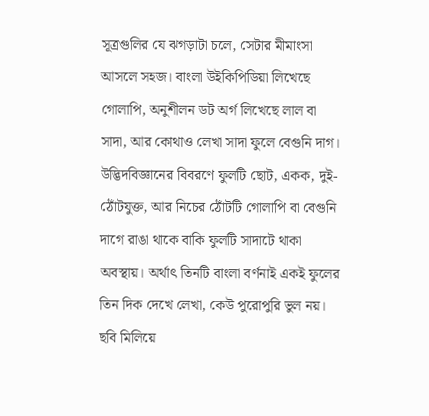সূত্রগুলির যে ঝগড়াটা চলে, সেটার মীমাংসা আসলে সহজ। বাংলা উইকিপিডিয়া লিখেছে গোলাপি, অনুশীলন ডট অর্গ লিখেছে লাল বা সাদা, আর কোথাও লেখা সাদা ফুলে বেগুনি দাগ। উদ্ভিদবিজ্ঞানের বিবরণে ফুলটি ছোট, একক, দুই-ঠোঁটযুক্ত, আর নিচের ঠোঁটটি গোলাপি বা বেগুনি দাগে রাঙা থাকে বাকি ফুলটি সাদাটে থাকা অবস্থায়। অর্থাৎ তিনটি বাংলা বর্ণনাই একই ফুলের তিন দিক দেখে লেখা, কেউ পুরোপুরি ভুল নয়। ছবি মিলিয়ে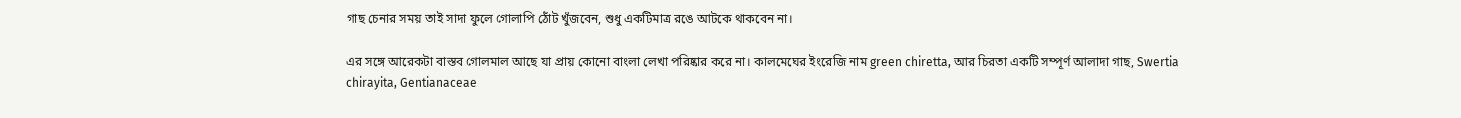গাছ চেনার সময় তাই সাদা ফুলে গোলাপি ঠোঁট খুঁজবেন, শুধু একটিমাত্র রঙে আটকে থাকবেন না।

এর সঙ্গে আরেকটা বাস্তব গোলমাল আছে যা প্রায় কোনো বাংলা লেখা পরিষ্কার করে না। কালমেঘের ইংরেজি নাম green chiretta, আর চিরতা একটি সম্পূর্ণ আলাদা গাছ, Swertia chirayita, Gentianaceae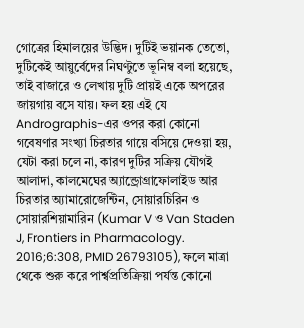গোত্রের হিমালয়ের উদ্ভিদ। দুটিই ভয়ানক তেতো, দুটিকেই আয়ুর্বেদের নিঘণ্টুতে ভূনিম্ব বলা হয়েছে, তাই বাজারে ও লেখায় দুটি প্রায়ই একে অপরের জায়গায় বসে যায়। ফল হয় এই যে Andrographis-এর ওপর করা কোনো গবেষণার সংখ্যা চিরতার গায়ে বসিয়ে দেওয়া হয়, যেটা করা চলে না, কারণ দুটির সক্রিয় যৌগই আলাদা, কালমেঘের অ্যান্ড্রোগ্রাফোলাইড আর চিরতার অ্যামারোজেন্টিন, সোয়ারচিরিন ও সোয়ারশিয়ামারিন (Kumar V ও Van Staden J, Frontiers in Pharmacology. 2016;6:308, PMID 26793105), ফলে মাত্রা থেকে শুরু করে পার্শ্বপ্রতিক্রিয়া পর্যন্ত কোনো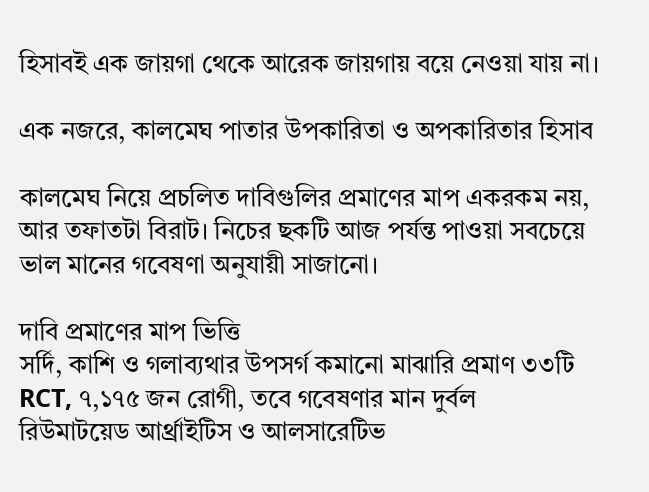হিসাবই এক জায়গা থেকে আরেক জায়গায় বয়ে নেওয়া যায় না।

এক নজরে, কালমেঘ পাতার উপকারিতা ও অপকারিতার হিসাব

কালমেঘ নিয়ে প্রচলিত দাবিগুলির প্রমাণের মাপ একরকম নয়, আর তফাতটা বিরাট। নিচের ছকটি আজ পর্যন্ত পাওয়া সবচেয়ে ভাল মানের গবেষণা অনুযায়ী সাজানো।

দাবি প্রমাণের মাপ ভিত্তি
সর্দি, কাশি ও গলাব্যথার উপসর্গ কমানো মাঝারি প্রমাণ ৩৩টি RCT, ৭,১৭৫ জন রোগী, তবে গবেষণার মান দুর্বল
রিউমাটয়েড আর্থ্রাইটিস ও আলসারেটিভ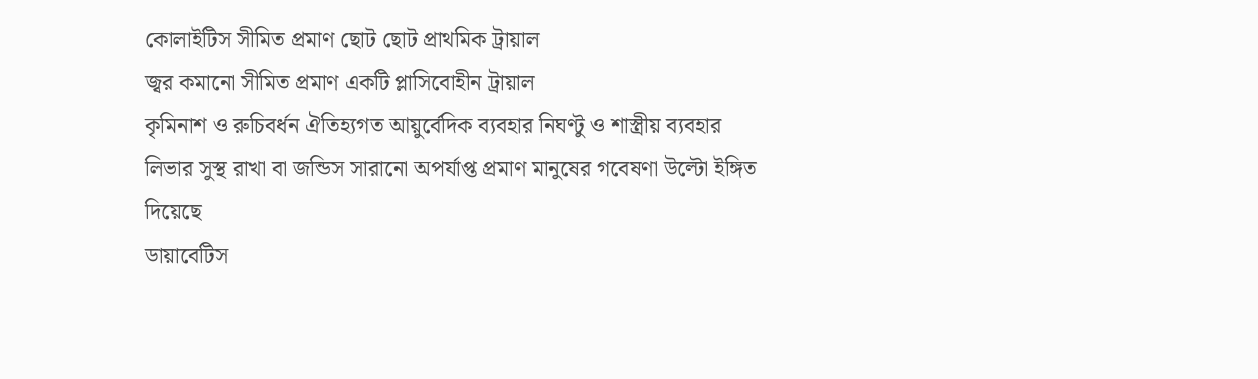কোলাইটিস সীমিত প্রমাণ ছোট ছোট প্রাথমিক ট্রায়াল
জ্বর কমানো সীমিত প্রমাণ একটি প্লাসিবোহীন ট্রায়াল
কৃমিনাশ ও রুচিবর্ধন ঐতিহ্যগত আয়ুর্বেদিক ব্যবহার নিঘণ্টু ও শাস্ত্রীয় ব্যবহার
লিভার সুস্থ রাখা বা জন্ডিস সারানো অপর্যাপ্ত প্রমাণ মানুষের গবেষণা উল্টো ইঙ্গিত দিয়েছে
ডায়াবেটিস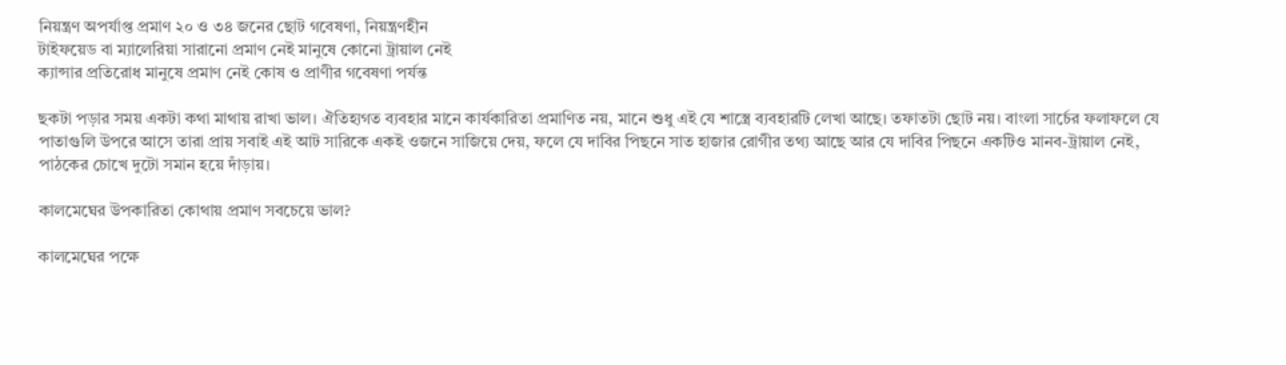নিয়ন্ত্রণ অপর্যাপ্ত প্রমাণ ২০ ও ৩৪ জনের ছোট গবেষণা, নিয়ন্ত্রণহীন
টাইফয়েড বা ম্যালেরিয়া সারানো প্রমাণ নেই মানুষে কোনো ট্রায়াল নেই
ক্যান্সার প্রতিরোধ মানুষে প্রমাণ নেই কোষ ও প্রাণীর গবেষণা পর্যন্ত

ছকটা পড়ার সময় একটা কথা মাথায় রাখা ভাল। ঐতিহ্যগত ব্যবহার মানে কার্যকারিতা প্রমাণিত নয়, মানে শুধু এই যে শাস্ত্রে ব্যবহারটি লেখা আছে। তফাতটা ছোট নয়। বাংলা সার্চের ফলাফলে যে পাতাগুলি উপরে আসে তারা প্রায় সবাই এই আট সারিকে একই ওজনে সাজিয়ে দেয়, ফলে যে দাবির পিছনে সাত হাজার রোগীর তথ্য আছে আর যে দাবির পিছনে একটিও মানব-ট্রায়াল নেই, পাঠকের চোখে দুটো সমান হয়ে দাঁড়ায়।

কালমেঘের উপকারিতা কোথায় প্রমাণ সবচেয়ে ভাল?

কালমেঘের পক্ষে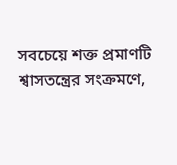সবচেয়ে শক্ত প্রমাণটি শ্বাসতন্ত্রের সংক্রমণে,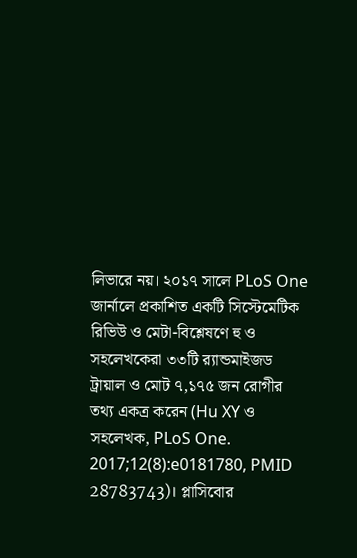লিভারে নয়। ২০১৭ সালে PLoS One জার্নালে প্রকাশিত একটি সিস্টেমেটিক রিভিউ ও মেটা-বিশ্লেষণে হু ও সহলেখকেরা ৩৩টি র‌্যান্ডমাইজড ট্রায়াল ও মোট ৭,১৭৫ জন রোগীর তথ্য একত্র করেন (Hu XY ও সহলেখক, PLoS One. 2017;12(8):e0181780, PMID 28783743)। প্লাসিবোর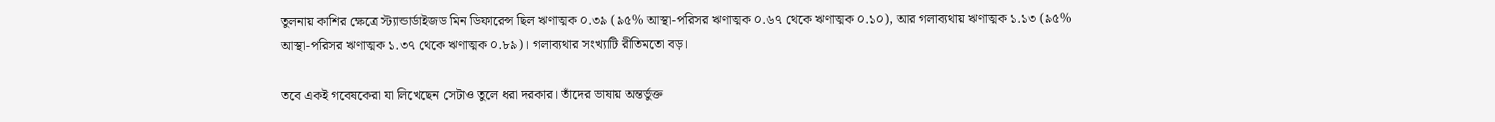তুলনায় কাশির ক্ষেত্রে স্ট্যান্ডার্ডাইজড মিন ডিফারেন্স ছিল ঋণাত্মক ০.৩৯ (৯৫% আস্থা-পরিসর ঋণাত্মক ০.৬৭ থেকে ঋণাত্মক ০.১০), আর গলাব্যথায় ঋণাত্মক ১.১৩ (৯৫% আস্থা-পরিসর ঋণাত্মক ১.৩৭ থেকে ঋণাত্মক ০.৮৯)। গলাব্যথার সংখ্যাটি রীতিমতো বড়।

তবে একই গবেষকেরা যা লিখেছেন সেটাও তুলে ধরা দরকার। তাঁদের ভাষায় অন্তর্ভুক্ত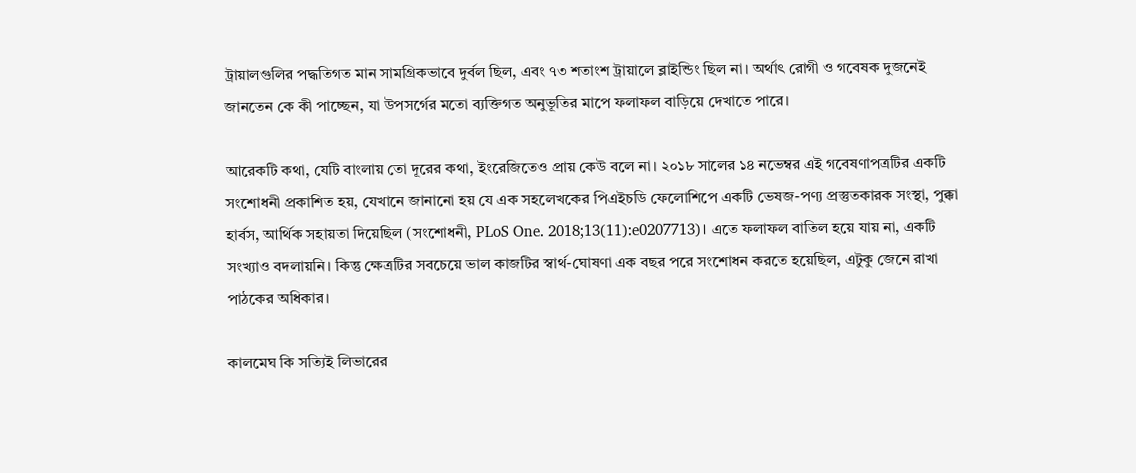ট্রায়ালগুলির পদ্ধতিগত মান সামগ্রিকভাবে দুর্বল ছিল, এবং ৭৩ শতাংশ ট্রায়ালে ব্লাইন্ডিং ছিল না। অর্থাৎ রোগী ও গবেষক দুজনেই জানতেন কে কী পাচ্ছেন, যা উপসর্গের মতো ব্যক্তিগত অনুভূতির মাপে ফলাফল বাড়িয়ে দেখাতে পারে।

আরেকটি কথা, যেটি বাংলায় তো দূরের কথা, ইংরেজিতেও প্রায় কেউ বলে না। ২০১৮ সালের ১৪ নভেম্বর এই গবেষণাপত্রটির একটি সংশোধনী প্রকাশিত হয়, যেখানে জানানো হয় যে এক সহলেখকের পিএইচডি ফেলোশিপে একটি ভেষজ-পণ্য প্রস্তুতকারক সংস্থা, পুক্কা হার্বস, আর্থিক সহায়তা দিয়েছিল (সংশোধনী, PLoS One. 2018;13(11):e0207713)। এতে ফলাফল বাতিল হয়ে যায় না, একটি সংখ্যাও বদলায়নি। কিন্তু ক্ষেত্রটির সবচেয়ে ভাল কাজটির স্বার্থ-ঘোষণা এক বছর পরে সংশোধন করতে হয়েছিল, এটুকু জেনে রাখা পাঠকের অধিকার।

কালমেঘ কি সত্যিই লিভারের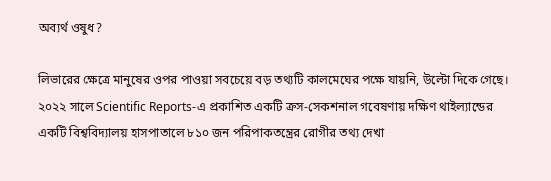অব্যর্থ ওষুধ?

লিভারের ক্ষেত্রে মানুষের ওপর পাওয়া সবচেয়ে বড় তথ্যটি কালমেঘের পক্ষে যায়নি, উল্টো দিকে গেছে। ২০২২ সালে Scientific Reports-এ প্রকাশিত একটি ক্রস-সেকশনাল গবেষণায় দক্ষিণ থাইল্যান্ডের একটি বিশ্ববিদ্যালয় হাসপাতালে ৮১০ জন পরিপাকতন্ত্রের রোগীর তথ্য দেখা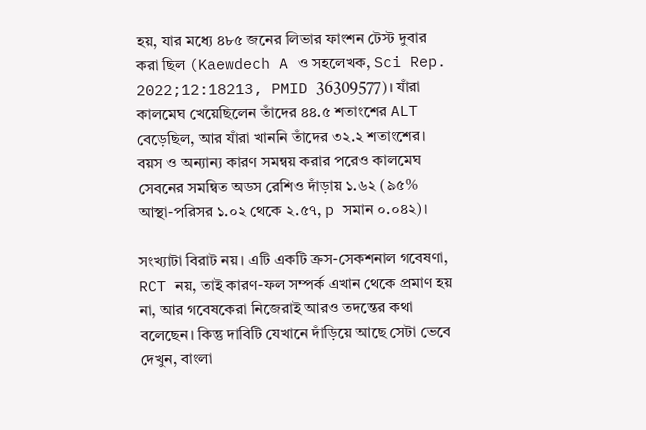হয়, যার মধ্যে ৪৮৫ জনের লিভার ফাংশন টেস্ট দুবার করা ছিল (Kaewdech A ও সহলেখক, Sci Rep. 2022;12:18213, PMID 36309577)। যাঁরা কালমেঘ খেয়েছিলেন তাঁদের ৪৪.৫ শতাংশের ALT বেড়েছিল, আর যাঁরা খাননি তাঁদের ৩২.২ শতাংশের। বয়স ও অন্যান্য কারণ সমন্বয় করার পরেও কালমেঘ সেবনের সমন্বিত অডস রেশিও দাঁড়ায় ১.৬২ (৯৫% আস্থা-পরিসর ১.০২ থেকে ২.৫৭, p সমান ০.০৪২)।

সংখ্যাটা বিরাট নয়। এটি একটি ক্রস-সেকশনাল গবেষণা, RCT নয়, তাই কারণ-ফল সম্পর্ক এখান থেকে প্রমাণ হয় না, আর গবেষকেরা নিজেরাই আরও তদন্তের কথা বলেছেন। কিন্তু দাবিটি যেখানে দাঁড়িয়ে আছে সেটা ভেবে দেখুন, বাংলা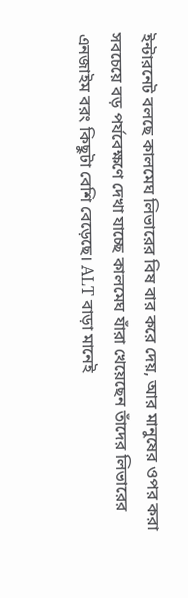ইন্টারনেট বলছে কালমেঘ লিভারের বিষ বার করে দেয়, আর মানুষের ওপর করা সবচেয়ে বড় পর্যবেক্ষণে দেখা যাচ্ছে কালমেঘ যাঁরা খেয়েছেন তাঁদের লিভারের এনজাইম বরং কিছুটা বেশি বেড়েছে। ALT বাড়া মানেই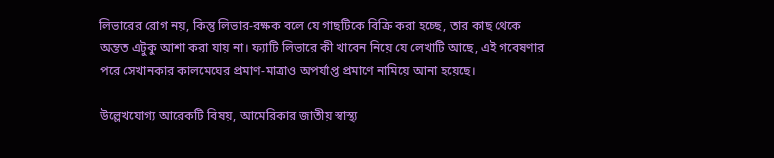লিভারের রোগ নয়, কিন্তু লিভার-রক্ষক বলে যে গাছটিকে বিক্রি করা হচ্ছে, তার কাছ থেকে অন্তত এটুকু আশা করা যায় না। ফ্যাটি লিভারে কী খাবেন নিয়ে যে লেখাটি আছে, এই গবেষণার পরে সেখানকার কালমেঘের প্রমাণ-মাত্রাও অপর্যাপ্ত প্রমাণে নামিয়ে আনা হয়েছে।

উল্লেখযোগ্য আরেকটি বিষয়, আমেরিকার জাতীয় স্বাস্থ্য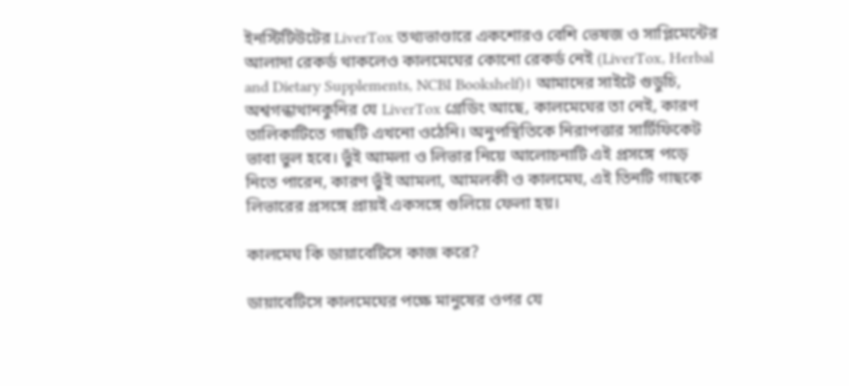ইনস্টিটিউটের LiverTox তথ্যভাণ্ডারে একশোরও বেশি ভেষজ ও সাপ্লিমেন্টের আলাদা রেকর্ড থাকলেও কালমেঘের কোনো রেকর্ড নেই (LiverTox, Herbal and Dietary Supplements, NCBI Bookshelf)। আমাদের সাইটে গুডুচি, অশ্বগন্ধাথানকুনির যে LiverTox গ্রেডিং আছে, কালমেঘের তা নেই, কারণ তালিকাটিতে গাছটি এখনো ওঠেনি। অনুপস্থিতিকে নিরাপত্তার সার্টিফিকেট ভাবা ভুল হবে। ভুঁই আমলা ও লিভার নিয়ে আলোচনাটি এই প্রসঙ্গে পড়ে নিতে পারেন, কারণ ভুঁই আমলা, আমলকী ও কালমেঘ, এই তিনটি গাছকে লিভারের প্রসঙ্গে প্রায়ই একসঙ্গে গুলিয়ে ফেলা হয়।

কালমেঘ কি ডায়াবেটিসে কাজ করে?

ডায়াবেটিসে কালমেঘের পক্ষে মানুষের ওপর যে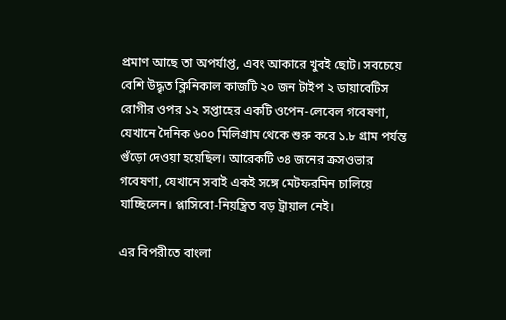প্রমাণ আছে তা অপর্যাপ্ত, এবং আকারে খুবই ছোট। সবচেয়ে বেশি উদ্ধৃত ক্লিনিকাল কাজটি ২০ জন টাইপ ২ ডায়াবেটিস রোগীর ওপর ১২ সপ্তাহের একটি ওপেন-লেবেল গবেষণা, যেখানে দৈনিক ৬০০ মিলিগ্রাম থেকে শুরু করে ১.৮ গ্রাম পর্যন্ত গুঁড়ো দেওয়া হয়েছিল। আরেকটি ৩৪ জনের ক্রসওভার গবেষণা, যেখানে সবাই একই সঙ্গে মেটফরমিন চালিয়ে যাচ্ছিলেন। প্লাসিবো-নিয়ন্ত্রিত বড় ট্রায়াল নেই।

এর বিপরীতে বাংলা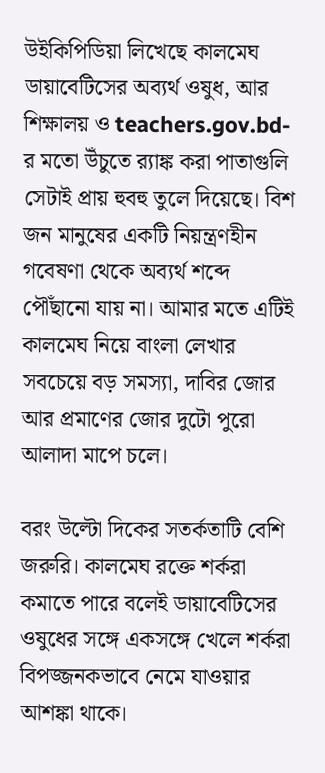উইকিপিডিয়া লিখেছে কালমেঘ ডায়াবেটিসের অব্যর্থ ওষুধ, আর শিক্ষালয় ও teachers.gov.bd-র মতো উঁচুতে র‌্যাঙ্ক করা পাতাগুলি সেটাই প্রায় হুবহু তুলে দিয়েছে। বিশ জন মানুষের একটি নিয়ন্ত্রণহীন গবেষণা থেকে অব্যর্থ শব্দে পৌঁছানো যায় না। আমার মতে এটিই কালমেঘ নিয়ে বাংলা লেখার সবচেয়ে বড় সমস্যা, দাবির জোর আর প্রমাণের জোর দুটো পুরো আলাদা মাপে চলে।

বরং উল্টো দিকের সতর্কতাটি বেশি জরুরি। কালমেঘ রক্তে শর্করা কমাতে পারে বলেই ডায়াবেটিসের ওষুধের সঙ্গে একসঙ্গে খেলে শর্করা বিপজ্জনকভাবে নেমে যাওয়ার আশঙ্কা থাকে।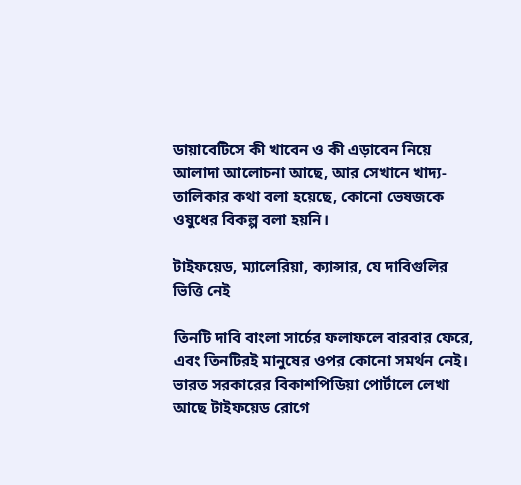ডায়াবেটিসে কী খাবেন ও কী এড়াবেন নিয়ে আলাদা আলোচনা আছে, আর সেখানে খাদ্য-তালিকার কথা বলা হয়েছে, কোনো ভেষজকে ওষুধের বিকল্প বলা হয়নি।

টাইফয়েড, ম্যালেরিয়া, ক্যান্সার, যে দাবিগুলির ভিত্তি নেই

তিনটি দাবি বাংলা সার্চের ফলাফলে বারবার ফেরে, এবং তিনটিরই মানুষের ওপর কোনো সমর্থন নেই। ভারত সরকারের বিকাশপিডিয়া পোর্টালে লেখা আছে টাইফয়েড রোগে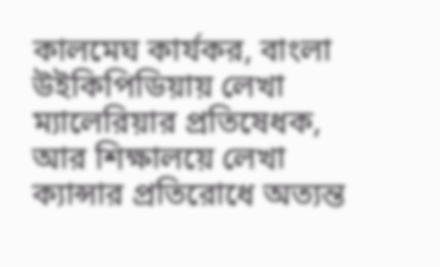কালমেঘ কার্যকর, বাংলা উইকিপিডিয়ায় লেখা ম্যালেরিয়ার প্রতিষেধক, আর শিক্ষালয়ে লেখা ক্যান্সার প্রতিরোধে অত্যন্ত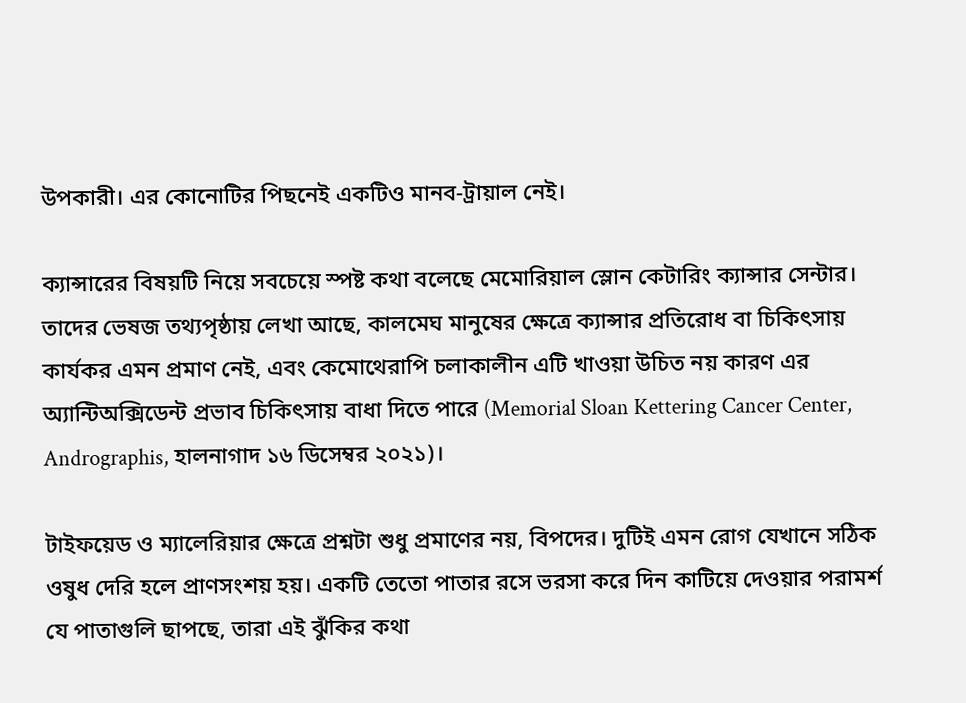উপকারী। এর কোনোটির পিছনেই একটিও মানব-ট্রায়াল নেই।

ক্যান্সারের বিষয়টি নিয়ে সবচেয়ে স্পষ্ট কথা বলেছে মেমোরিয়াল স্লোন কেটারিং ক্যান্সার সেন্টার। তাদের ভেষজ তথ্যপৃষ্ঠায় লেখা আছে, কালমেঘ মানুষের ক্ষেত্রে ক্যান্সার প্রতিরোধ বা চিকিৎসায় কার্যকর এমন প্রমাণ নেই, এবং কেমোথেরাপি চলাকালীন এটি খাওয়া উচিত নয় কারণ এর অ্যান্টিঅক্সিডেন্ট প্রভাব চিকিৎসায় বাধা দিতে পারে (Memorial Sloan Kettering Cancer Center, Andrographis, হালনাগাদ ১৬ ডিসেম্বর ২০২১)।

টাইফয়েড ও ম্যালেরিয়ার ক্ষেত্রে প্রশ্নটা শুধু প্রমাণের নয়, বিপদের। দুটিই এমন রোগ যেখানে সঠিক ওষুধ দেরি হলে প্রাণসংশয় হয়। একটি তেতো পাতার রসে ভরসা করে দিন কাটিয়ে দেওয়ার পরামর্শ যে পাতাগুলি ছাপছে, তারা এই ঝুঁকির কথা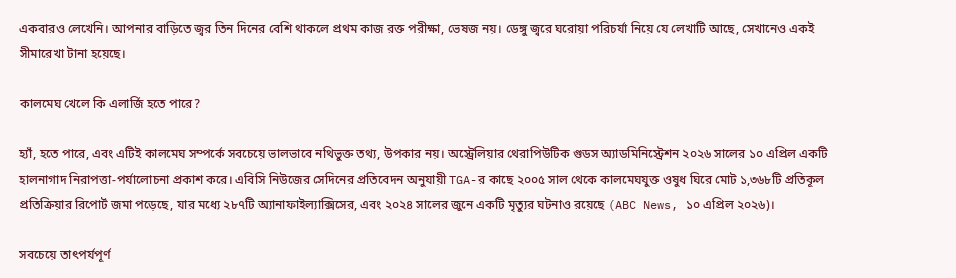একবারও লেখেনি। আপনার বাড়িতে জ্বর তিন দিনের বেশি থাকলে প্রথম কাজ রক্ত পরীক্ষা, ভেষজ নয়। ডেঙ্গু জ্বরে ঘরোয়া পরিচর্যা নিয়ে যে লেখাটি আছে, সেখানেও একই সীমারেখা টানা হয়েছে।

কালমেঘ খেলে কি এলার্জি হতে পারে?

হ্যাঁ, হতে পারে, এবং এটিই কালমেঘ সম্পর্কে সবচেয়ে ভালভাবে নথিভুক্ত তথ্য, উপকার নয়। অস্ট্রেলিয়ার থেরাপিউটিক গুডস অ্যাডমিনিস্ট্রেশন ২০২৬ সালের ১০ এপ্রিল একটি হালনাগাদ নিরাপত্তা-পর্যালোচনা প্রকাশ করে। এবিসি নিউজের সেদিনের প্রতিবেদন অনুযায়ী TGA-র কাছে ২০০৫ সাল থেকে কালমেঘযুক্ত ওষুধ ঘিরে মোট ১,৩৬৮টি প্রতিকূল প্রতিক্রিয়ার রিপোর্ট জমা পড়েছে, যার মধ্যে ২৮৭টি অ্যানাফাইল্যাক্সিসের, এবং ২০২৪ সালের জুনে একটি মৃত্যুর ঘটনাও রয়েছে (ABC News, ১০ এপ্রিল ২০২৬)।

সবচেয়ে তাৎপর্যপূর্ণ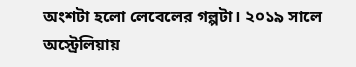অংশটা হলো লেবেলের গল্পটা। ২০১৯ সালে অস্ট্রেলিয়ায়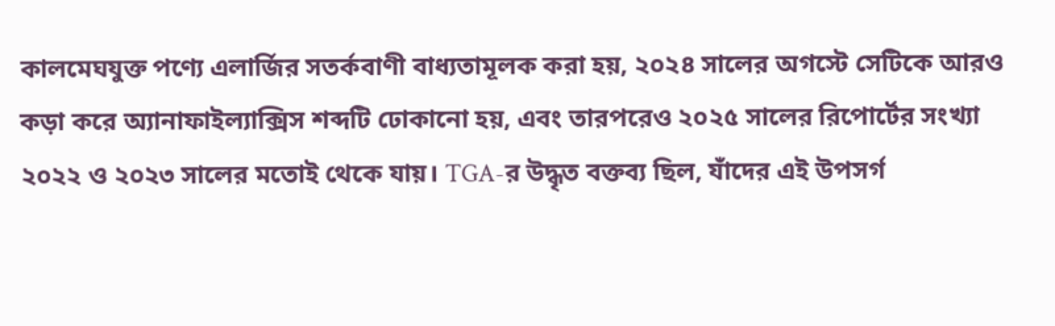কালমেঘযুক্ত পণ্যে এলার্জির সতর্কবাণী বাধ্যতামূলক করা হয়, ২০২৪ সালের অগস্টে সেটিকে আরও কড়া করে অ্যানাফাইল্যাক্সিস শব্দটি ঢোকানো হয়, এবং তারপরেও ২০২৫ সালের রিপোর্টের সংখ্যা ২০২২ ও ২০২৩ সালের মতোই থেকে যায়। TGA-র উদ্ধৃত বক্তব্য ছিল, যাঁদের এই উপসর্গ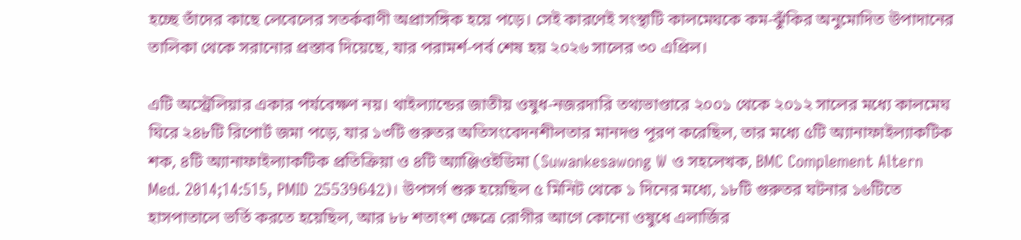হচ্ছে তাঁদের কাছে লেবেলের সতর্কবাণী অপ্রাসঙ্গিক হয়ে পড়ে। সেই কারণেই সংস্থাটি কালমেঘকে কম-ঝুঁকির অনুমোদিত উপাদানের তালিকা থেকে সরানোর প্রস্তাব দিয়েছে, যার পরামর্শ-পর্ব শেষ হয় ২০২৬ সালের ৩০ এপ্রিল।

এটি অস্ট্রেলিয়ার একার পর্যবেক্ষণ নয়। থাইল্যান্ডের জাতীয় ওষুধ-নজরদারি তথ্যভাণ্ডারে ২০০১ থেকে ২০১২ সালের মধ্যে কালমেঘ ঘিরে ২৪৮টি রিপোর্ট জমা পড়ে, যার ১৩টি গুরুতর অতিসংবেদনশীলতার মানদণ্ড পূরণ করেছিল, তার মধ্যে ৫টি অ্যানাফাইল্যাকটিক শক, ৪টি অ্যানাফাইল্যাকটিক প্রতিক্রিয়া ও ৪টি অ্যাঞ্জিওইডিমা (Suwankesawong W ও সহলেখক, BMC Complement Altern Med. 2014;14:515, PMID 25539642)। উপসর্গ শুরু হয়েছিল ৫ মিনিট থেকে ১ দিনের মধ্যে, ১৮টি গুরুতর ঘটনার ১৬টিতে হাসপাতালে ভর্তি করতে হয়েছিল, আর ৮৮ শতাংশ ক্ষেত্রে রোগীর আগে কোনো ওষুধে এলার্জির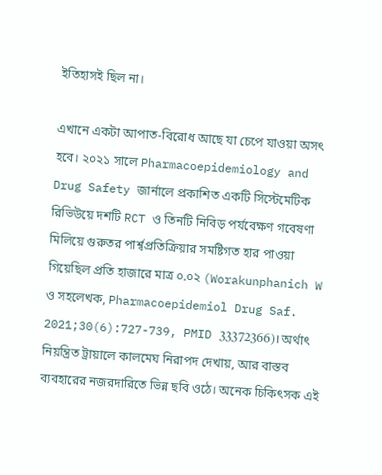ইতিহাসই ছিল না।

এখানে একটা আপাত-বিরোধ আছে যা চেপে যাওয়া অসৎ হবে। ২০২১ সালে Pharmacoepidemiology and Drug Safety জার্নালে প্রকাশিত একটি সিস্টেমেটিক রিভিউয়ে দশটি RCT ও তিনটি নিবিড় পর্যবেক্ষণ গবেষণা মিলিয়ে গুরুতর পার্শ্বপ্রতিক্রিয়ার সমষ্টিগত হার পাওয়া গিয়েছিল প্রতি হাজারে মাত্র ০.০২ (Worakunphanich W ও সহলেখক, Pharmacoepidemiol Drug Saf. 2021;30(6):727-739, PMID 33372366)। অর্থাৎ নিয়ন্ত্রিত ট্রায়ালে কালমেঘ নিরাপদ দেখায়, আর বাস্তব ব্যবহারের নজরদারিতে ভিন্ন ছবি ওঠে। অনেক চিকিৎসক এই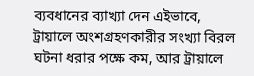ব্যবধানের ব্যাখ্যা দেন এইভাবে, ট্রায়ালে অংশগ্রহণকারীর সংখ্যা বিরল ঘটনা ধরার পক্ষে কম, আর ট্রায়ালে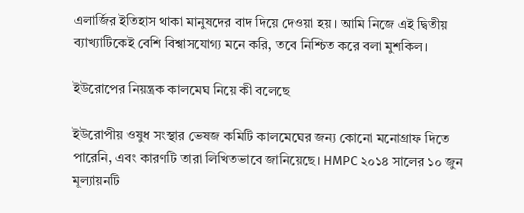এলার্জির ইতিহাস থাকা মানুষদের বাদ দিয়ে দেওয়া হয়। আমি নিজে এই দ্বিতীয় ব্যাখ্যাটিকেই বেশি বিশ্বাসযোগ্য মনে করি, তবে নিশ্চিত করে বলা মুশকিল।

ইউরোপের নিয়ন্ত্রক কালমেঘ নিয়ে কী বলেছে

ইউরোপীয় ওষুধ সংস্থার ভেষজ কমিটি কালমেঘের জন্য কোনো মনোগ্রাফ দিতে পারেনি, এবং কারণটি তারা লিখিতভাবে জানিয়েছে। HMPC ২০১৪ সালের ১০ জুন মূল্যায়নটি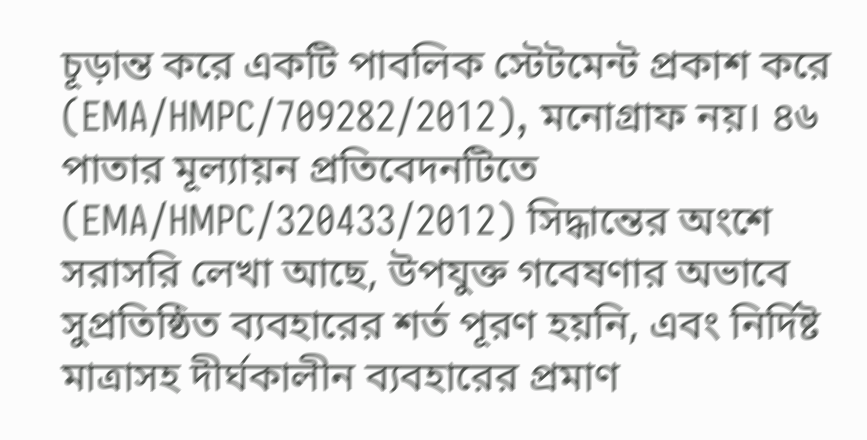চূড়ান্ত করে একটি পাবলিক স্টেটমেন্ট প্রকাশ করে (EMA/HMPC/709282/2012), মনোগ্রাফ নয়। ৪৬ পাতার মূল্যায়ন প্রতিবেদনটিতে (EMA/HMPC/320433/2012) সিদ্ধান্তের অংশে সরাসরি লেখা আছে, উপযুক্ত গবেষণার অভাবে সুপ্রতিষ্ঠিত ব্যবহারের শর্ত পূরণ হয়নি, এবং নির্দিষ্ট মাত্রাসহ দীর্ঘকালীন ব্যবহারের প্রমাণ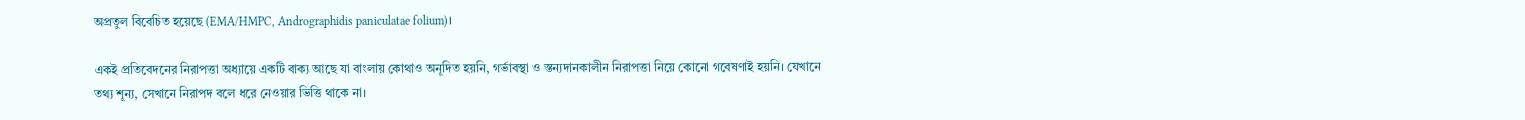অপ্রতুল বিবেচিত হয়েছে (EMA/HMPC, Andrographidis paniculatae folium)।

একই প্রতিবেদনের নিরাপত্তা অধ্যায়ে একটি বাক্য আছে যা বাংলায় কোথাও অনূদিত হয়নি, গর্ভাবস্থা ও স্তন্যদানকালীন নিরাপত্তা নিয়ে কোনো গবেষণাই হয়নি। যেখানে তথ্য শূন্য, সেখানে নিরাপদ বলে ধরে নেওয়ার ভিত্তি থাকে না।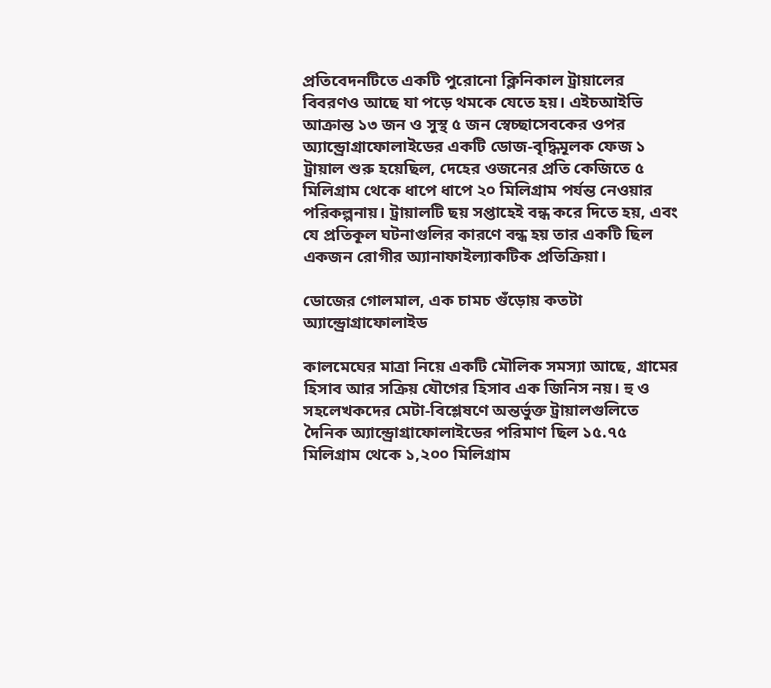প্রতিবেদনটিতে একটি পুরোনো ক্লিনিকাল ট্রায়ালের বিবরণও আছে যা পড়ে থমকে যেতে হয়। এইচআইভি আক্রান্ত ১৩ জন ও সুস্থ ৫ জন স্বেচ্ছাসেবকের ওপর অ্যান্ড্রোগ্রাফোলাইডের একটি ডোজ-বৃদ্ধিমূলক ফেজ ১ ট্রায়াল শুরু হয়েছিল, দেহের ওজনের প্রতি কেজিতে ৫ মিলিগ্রাম থেকে ধাপে ধাপে ২০ মিলিগ্রাম পর্যন্ত নেওয়ার পরিকল্পনায়। ট্রায়ালটি ছয় সপ্তাহেই বন্ধ করে দিতে হয়, এবং যে প্রতিকূল ঘটনাগুলির কারণে বন্ধ হয় তার একটি ছিল একজন রোগীর অ্যানাফাইল্যাকটিক প্রতিক্রিয়া।

ডোজের গোলমাল, এক চামচ গুঁড়োয় কতটা অ্যান্ড্রোগ্রাফোলাইড

কালমেঘের মাত্রা নিয়ে একটি মৌলিক সমস্যা আছে, গ্রামের হিসাব আর সক্রিয় যৌগের হিসাব এক জিনিস নয়। হু ও সহলেখকদের মেটা-বিশ্লেষণে অন্তর্ভুক্ত ট্রায়ালগুলিতে দৈনিক অ্যান্ড্রোগ্রাফোলাইডের পরিমাণ ছিল ১৫.৭৫ মিলিগ্রাম থেকে ১,২০০ মিলিগ্রাম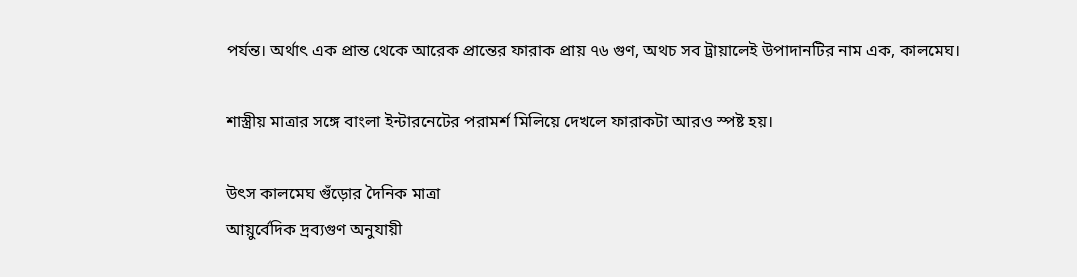পর্যন্ত। অর্থাৎ এক প্রান্ত থেকে আরেক প্রান্তের ফারাক প্রায় ৭৬ গুণ, অথচ সব ট্রায়ালেই উপাদানটির নাম এক, কালমেঘ।

শাস্ত্রীয় মাত্রার সঙ্গে বাংলা ইন্টারনেটের পরামর্শ মিলিয়ে দেখলে ফারাকটা আরও স্পষ্ট হয়।

উৎস কালমেঘ গুঁড়োর দৈনিক মাত্রা
আয়ুর্বেদিক দ্রব্যগুণ অনুযায়ী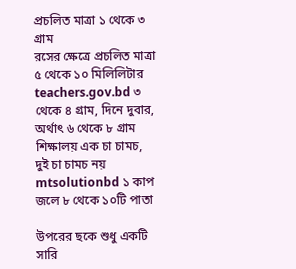প্রচলিত মাত্রা ১ থেকে ৩ গ্রাম
রসের ক্ষেত্রে প্রচলিত মাত্রা ৫ থেকে ১০ মিলিলিটার
teachers.gov.bd ৩ থেকে ৪ গ্রাম, দিনে দুবার, অর্থাৎ ৬ থেকে ৮ গ্রাম
শিক্ষালয় এক চা চামচ, দুই চা চামচ নয়
mtsolutionbd ১ কাপ জলে ৮ থেকে ১০টি পাতা

উপরের ছকে শুধু একটি সারি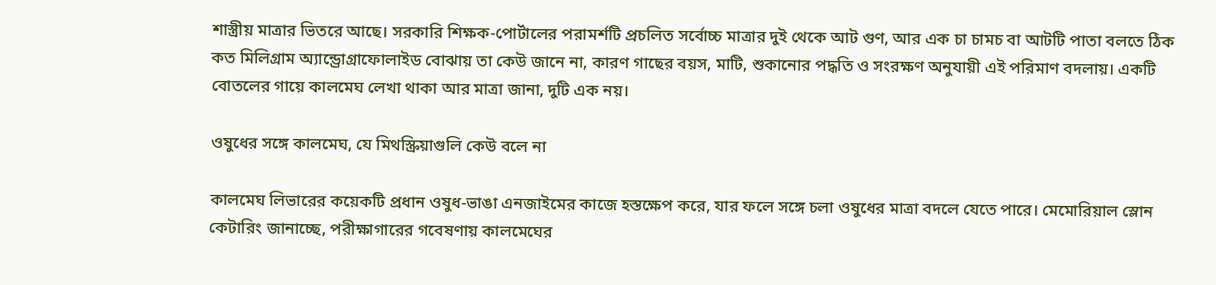শাস্ত্রীয় মাত্রার ভিতরে আছে। সরকারি শিক্ষক-পোর্টালের পরামর্শটি প্রচলিত সর্বোচ্চ মাত্রার দুই থেকে আট গুণ, আর এক চা চামচ বা আটটি পাতা বলতে ঠিক কত মিলিগ্রাম অ্যান্ড্রোগ্রাফোলাইড বোঝায় তা কেউ জানে না, কারণ গাছের বয়স, মাটি, শুকানোর পদ্ধতি ও সংরক্ষণ অনুযায়ী এই পরিমাণ বদলায়। একটি বোতলের গায়ে কালমেঘ লেখা থাকা আর মাত্রা জানা, দুটি এক নয়।

ওষুধের সঙ্গে কালমেঘ, যে মিথস্ক্রিয়াগুলি কেউ বলে না

কালমেঘ লিভারের কয়েকটি প্রধান ওষুধ-ভাঙা এনজাইমের কাজে হস্তক্ষেপ করে, যার ফলে সঙ্গে চলা ওষুধের মাত্রা বদলে যেতে পারে। মেমোরিয়াল স্লোন কেটারিং জানাচ্ছে, পরীক্ষাগারের গবেষণায় কালমেঘের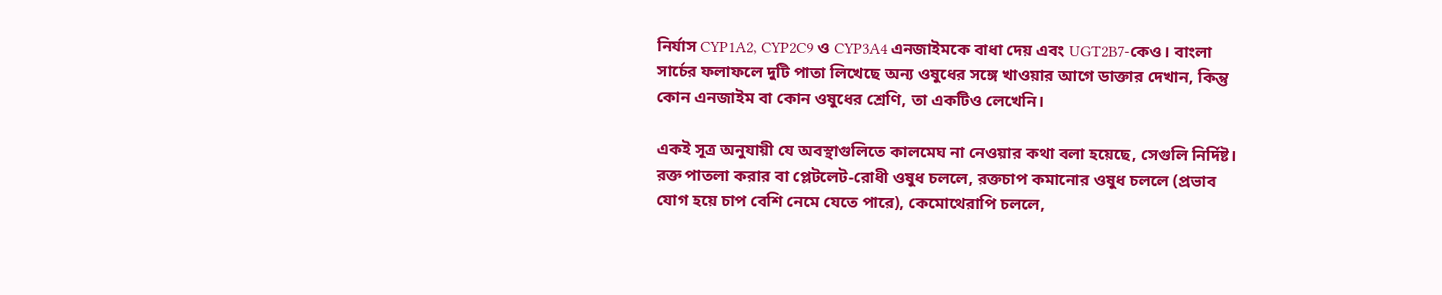নির্যাস CYP1A2, CYP2C9 ও CYP3A4 এনজাইমকে বাধা দেয় এবং UGT2B7-কেও। বাংলা সার্চের ফলাফলে দুটি পাতা লিখেছে অন্য ওষুধের সঙ্গে খাওয়ার আগে ডাক্তার দেখান, কিন্তু কোন এনজাইম বা কোন ওষুধের শ্রেণি, তা একটিও লেখেনি।

একই সূত্র অনুযায়ী যে অবস্থাগুলিতে কালমেঘ না নেওয়ার কথা বলা হয়েছে, সেগুলি নির্দিষ্ট। রক্ত পাতলা করার বা প্লেটলেট-রোধী ওষুধ চললে, রক্তচাপ কমানোর ওষুধ চললে (প্রভাব যোগ হয়ে চাপ বেশি নেমে যেতে পারে), কেমোথেরাপি চললে,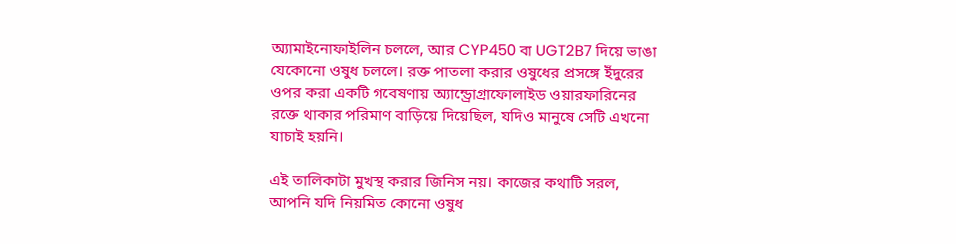অ্যামাইনোফাইলিন চললে, আর CYP450 বা UGT2B7 দিয়ে ভাঙা যেকোনো ওষুধ চললে। রক্ত পাতলা করার ওষুধের প্রসঙ্গে ইঁদুরের ওপর করা একটি গবেষণায় অ্যান্ড্রোগ্রাফোলাইড ওয়ারফারিনের রক্তে থাকার পরিমাণ বাড়িয়ে দিয়েছিল, যদিও মানুষে সেটি এখনো যাচাই হয়নি।

এই তালিকাটা মুখস্থ করার জিনিস নয়। কাজের কথাটি সরল, আপনি যদি নিয়মিত কোনো ওষুধ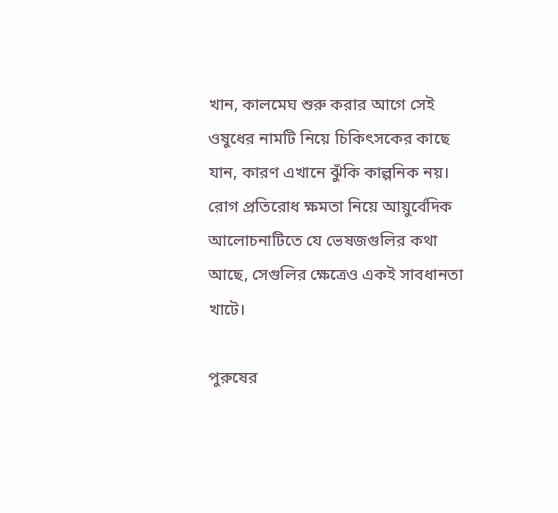খান, কালমেঘ শুরু করার আগে সেই ওষুধের নামটি নিয়ে চিকিৎসকের কাছে যান, কারণ এখানে ঝুঁকি কাল্পনিক নয়। রোগ প্রতিরোধ ক্ষমতা নিয়ে আয়ুর্বেদিক আলোচনাটিতে যে ভেষজগুলির কথা আছে, সেগুলির ক্ষেত্রেও একই সাবধানতা খাটে।

পুরুষের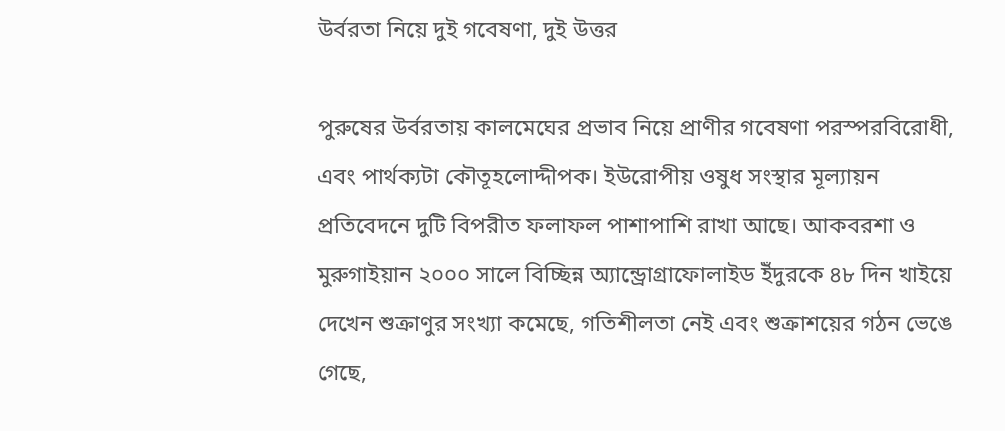উর্বরতা নিয়ে দুই গবেষণা, দুই উত্তর

পুরুষের উর্বরতায় কালমেঘের প্রভাব নিয়ে প্রাণীর গবেষণা পরস্পরবিরোধী, এবং পার্থক্যটা কৌতূহলোদ্দীপক। ইউরোপীয় ওষুধ সংস্থার মূল্যায়ন প্রতিবেদনে দুটি বিপরীত ফলাফল পাশাপাশি রাখা আছে। আকবরশা ও মুরুগাইয়ান ২০০০ সালে বিচ্ছিন্ন অ্যান্ড্রোগ্রাফোলাইড ইঁদুরকে ৪৮ দিন খাইয়ে দেখেন শুক্রাণুর সংখ্যা কমেছে, গতিশীলতা নেই এবং শুক্রাশয়ের গঠন ভেঙে গেছে,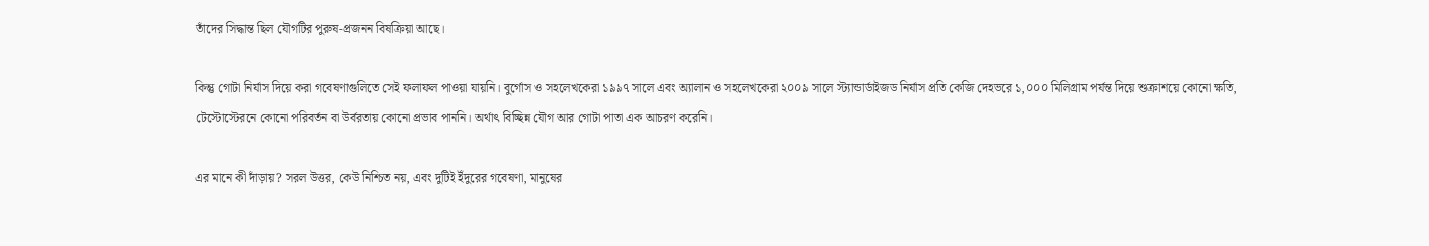তাঁদের সিদ্ধান্ত ছিল যৌগটির পুরুষ-প্রজনন বিষক্রিয়া আছে।

কিন্তু গোটা নির্যাস দিয়ে করা গবেষণাগুলিতে সেই ফলাফল পাওয়া যায়নি। বুর্গোস ও সহলেখকেরা ১৯৯৭ সালে এবং অ্যালান ও সহলেখকেরা ২০০৯ সালে স্ট্যান্ডার্ডাইজড নির্যাস প্রতি কেজি দেহভরে ১,০০০ মিলিগ্রাম পর্যন্ত দিয়ে শুক্রাশয়ে কোনো ক্ষতি, টেস্টোস্টেরনে কোনো পরিবর্তন বা উর্বরতায় কোনো প্রভাব পাননি। অর্থাৎ বিচ্ছিন্ন যৌগ আর গোটা পাতা এক আচরণ করেনি।

এর মানে কী দাঁড়ায়? সরল উত্তর, কেউ নিশ্চিত নয়, এবং দুটিই ইঁদুরের গবেষণা, মানুষের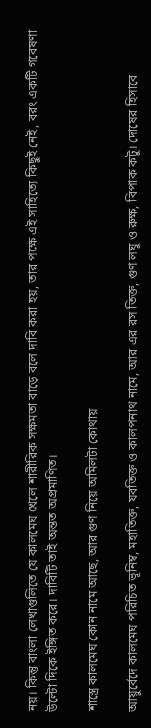নয়। কিন্তু বাংলা লেখাগুলিতে যে কালমেঘ খেলে শারীরিক সক্ষমতা বাড়ে বলে দাবি করা হয়, তার পক্ষে এই সাহিত্যে কিছুই নেই, বরং একটি গবেষণা উল্টো দিকে ইঙ্গিত করে। দাবিটি তাই অন্তত অপ্রমাণিত।

শাস্ত্রে কালমেঘ কোন নামে আছে, আর গুণ নিয়ে অমিলটা কোথায়

আয়ুর্বেদে কালমেঘ পরিচিত ভূনিম্ব, মহাতিক্ত, যবতিক্ত ও কালপনাথ নামে, আর এর রস তিক্ত, গুণ লঘু ও রুক্ষ, বিপাক কটু। দোষের হিসাবে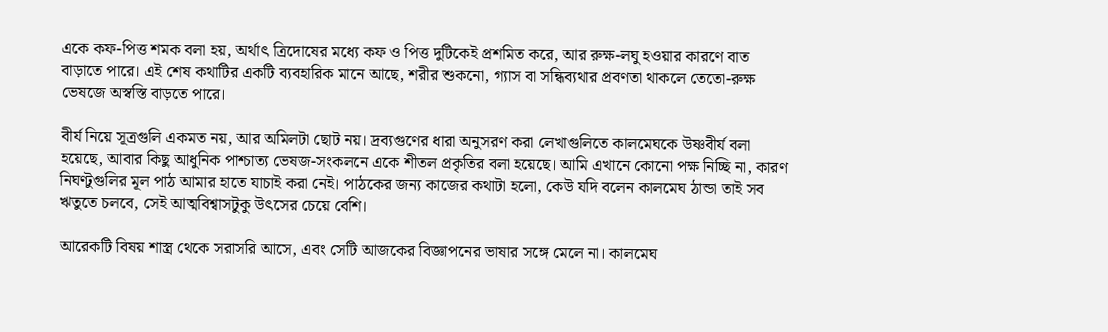একে কফ-পিত্ত শমক বলা হয়, অর্থাৎ ত্রিদোষের মধ্যে কফ ও পিত্ত দুটিকেই প্রশমিত করে, আর রুক্ষ-লঘু হওয়ার কারণে বাত বাড়াতে পারে। এই শেষ কথাটির একটি ব্যবহারিক মানে আছে, শরীর শুকনো, গ্যাস বা সন্ধিব্যথার প্রবণতা থাকলে তেতো-রুক্ষ ভেষজে অস্বস্তি বাড়তে পারে।

বীর্য নিয়ে সূত্রগুলি একমত নয়, আর অমিলটা ছোট নয়। দ্রব্যগুণের ধারা অনুসরণ করা লেখাগুলিতে কালমেঘকে উষ্ণবীর্য বলা হয়েছে, আবার কিছু আধুনিক পাশ্চাত্য ভেষজ-সংকলনে একে শীতল প্রকৃতির বলা হয়েছে। আমি এখানে কোনো পক্ষ নিচ্ছি না, কারণ নিঘণ্টুগুলির মূল পাঠ আমার হাতে যাচাই করা নেই। পাঠকের জন্য কাজের কথাটা হলো, কেউ যদি বলেন কালমেঘ ঠান্ডা তাই সব ঋতুতে চলবে, সেই আত্মবিশ্বাসটুকু উৎসের চেয়ে বেশি।

আরেকটি বিষয় শাস্ত্র থেকে সরাসরি আসে, এবং সেটি আজকের বিজ্ঞাপনের ভাষার সঙ্গে মেলে না। কালমেঘ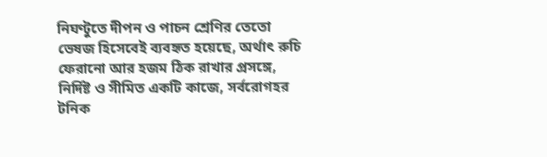নিঘণ্টুতে দীপন ও পাচন শ্রেণির তেতো ভেষজ হিসেবেই ব্যবহৃত হয়েছে, অর্থাৎ রুচি ফেরানো আর হজম ঠিক রাখার প্রসঙ্গে, নির্দিষ্ট ও সীমিত একটি কাজে, সর্বরোগহর টনিক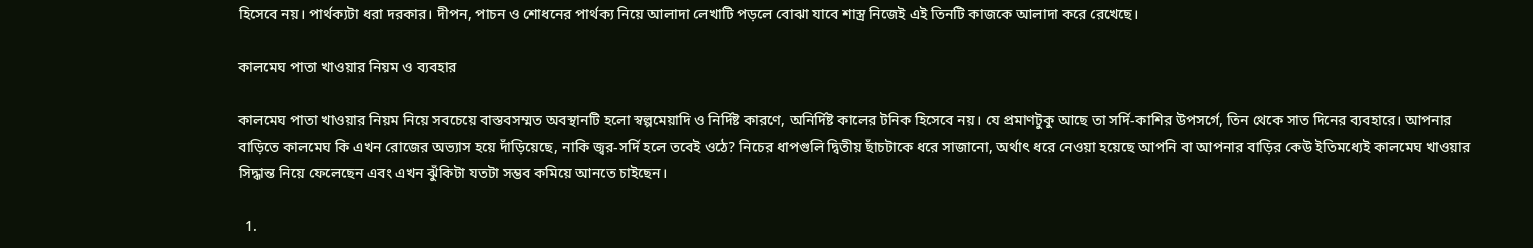হিসেবে নয়। পার্থক্যটা ধরা দরকার। দীপন, পাচন ও শোধনের পার্থক্য নিয়ে আলাদা লেখাটি পড়লে বোঝা যাবে শাস্ত্র নিজেই এই তিনটি কাজকে আলাদা করে রেখেছে।

কালমেঘ পাতা খাওয়ার নিয়ম ও ব্যবহার

কালমেঘ পাতা খাওয়ার নিয়ম নিয়ে সবচেয়ে বাস্তবসম্মত অবস্থানটি হলো স্বল্পমেয়াদি ও নির্দিষ্ট কারণে, অনির্দিষ্ট কালের টনিক হিসেবে নয়। যে প্রমাণটুকু আছে তা সর্দি-কাশির উপসর্গে, তিন থেকে সাত দিনের ব্যবহারে। আপনার বাড়িতে কালমেঘ কি এখন রোজের অভ্যাস হয়ে দাঁড়িয়েছে, নাকি জ্বর-সর্দি হলে তবেই ওঠে? নিচের ধাপগুলি দ্বিতীয় ছাঁচটাকে ধরে সাজানো, অর্থাৎ ধরে নেওয়া হয়েছে আপনি বা আপনার বাড়ির কেউ ইতিমধ্যেই কালমেঘ খাওয়ার সিদ্ধান্ত নিয়ে ফেলেছেন এবং এখন ঝুঁকিটা যতটা সম্ভব কমিয়ে আনতে চাইছেন।

  1.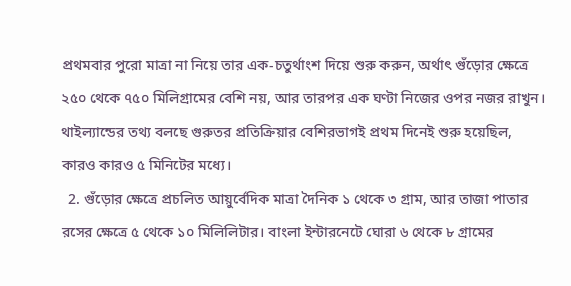প্রথমবার পুরো মাত্রা না নিয়ে তার এক-চতুর্থাংশ দিয়ে শুরু করুন, অর্থাৎ গুঁড়োর ক্ষেত্রে ২৫০ থেকে ৭৫০ মিলিগ্রামের বেশি নয়, আর তারপর এক ঘণ্টা নিজের ওপর নজর রাখুন। থাইল্যান্ডের তথ্য বলছে গুরুতর প্রতিক্রিয়ার বেশিরভাগই প্রথম দিনেই শুরু হয়েছিল, কারও কারও ৫ মিনিটের মধ্যে।
  2. গুঁড়োর ক্ষেত্রে প্রচলিত আয়ুর্বেদিক মাত্রা দৈনিক ১ থেকে ৩ গ্রাম, আর তাজা পাতার রসের ক্ষেত্রে ৫ থেকে ১০ মিলিলিটার। বাংলা ইন্টারনেটে ঘোরা ৬ থেকে ৮ গ্রামের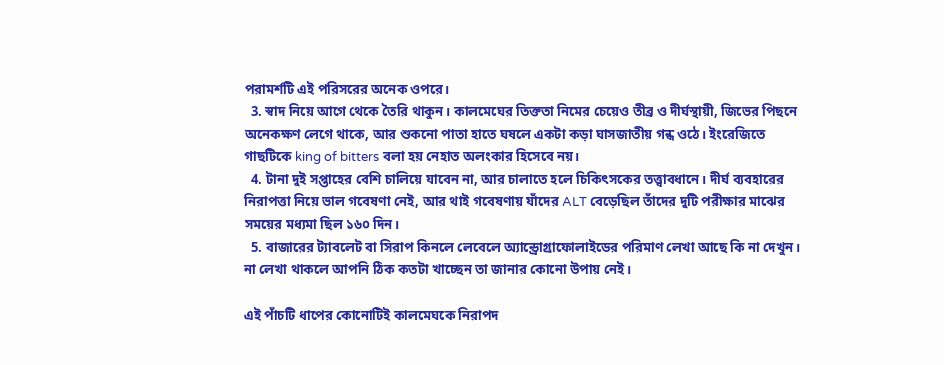পরামর্শটি এই পরিসরের অনেক ওপরে।
  3. স্বাদ নিয়ে আগে থেকে তৈরি থাকুন। কালমেঘের তিক্ততা নিমের চেয়েও তীব্র ও দীর্ঘস্থায়ী, জিভের পিছনে অনেকক্ষণ লেগে থাকে, আর শুকনো পাতা হাতে ঘষলে একটা কড়া ঘাসজাতীয় গন্ধ ওঠে। ইংরেজিতে গাছটিকে king of bitters বলা হয় নেহাত অলংকার হিসেবে নয়।
  4. টানা দুই সপ্তাহের বেশি চালিয়ে যাবেন না, আর চালাতে হলে চিকিৎসকের তত্ত্বাবধানে। দীর্ঘ ব্যবহারের নিরাপত্তা নিয়ে ভাল গবেষণা নেই, আর থাই গবেষণায় যাঁদের ALT বেড়েছিল তাঁদের দুটি পরীক্ষার মাঝের সময়ের মধ্যমা ছিল ১৬০ দিন।
  5. বাজারের ট্যাবলেট বা সিরাপ কিনলে লেবেলে অ্যান্ড্রোগ্রাফোলাইডের পরিমাণ লেখা আছে কি না দেখুন। না লেখা থাকলে আপনি ঠিক কতটা খাচ্ছেন তা জানার কোনো উপায় নেই।

এই পাঁচটি ধাপের কোনোটিই কালমেঘকে নিরাপদ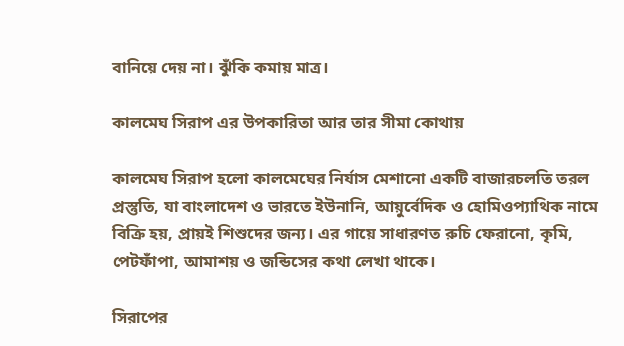বানিয়ে দেয় না। ঝুঁকি কমায় মাত্র।

কালমেঘ সিরাপ এর উপকারিতা আর তার সীমা কোথায়

কালমেঘ সিরাপ হলো কালমেঘের নির্যাস মেশানো একটি বাজারচলতি তরল প্রস্তুতি, যা বাংলাদেশ ও ভারতে ইউনানি, আয়ুর্বেদিক ও হোমিওপ্যাথিক নামে বিক্রি হয়, প্রায়ই শিশুদের জন্য। এর গায়ে সাধারণত রুচি ফেরানো, কৃমি, পেটফাঁপা, আমাশয় ও জন্ডিসের কথা লেখা থাকে।

সিরাপের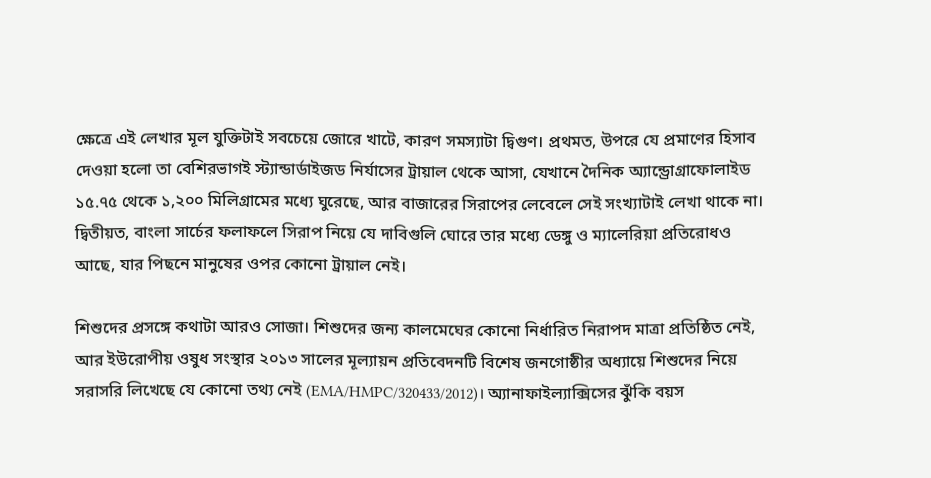ক্ষেত্রে এই লেখার মূল যুক্তিটাই সবচেয়ে জোরে খাটে, কারণ সমস্যাটা দ্বিগুণ। প্রথমত, উপরে যে প্রমাণের হিসাব দেওয়া হলো তা বেশিরভাগই স্ট্যান্ডার্ডাইজড নির্যাসের ট্রায়াল থেকে আসা, যেখানে দৈনিক অ্যান্ড্রোগ্রাফোলাইড ১৫.৭৫ থেকে ১,২০০ মিলিগ্রামের মধ্যে ঘুরেছে, আর বাজারের সিরাপের লেবেলে সেই সংখ্যাটাই লেখা থাকে না। দ্বিতীয়ত, বাংলা সার্চের ফলাফলে সিরাপ নিয়ে যে দাবিগুলি ঘোরে তার মধ্যে ডেঙ্গু ও ম্যালেরিয়া প্রতিরোধও আছে, যার পিছনে মানুষের ওপর কোনো ট্রায়াল নেই।

শিশুদের প্রসঙ্গে কথাটা আরও সোজা। শিশুদের জন্য কালমেঘের কোনো নির্ধারিত নিরাপদ মাত্রা প্রতিষ্ঠিত নেই, আর ইউরোপীয় ওষুধ সংস্থার ২০১৩ সালের মূল্যায়ন প্রতিবেদনটি বিশেষ জনগোষ্ঠীর অধ্যায়ে শিশুদের নিয়ে সরাসরি লিখেছে যে কোনো তথ্য নেই (EMA/HMPC/320433/2012)। অ্যানাফাইল্যাক্সিসের ঝুঁকি বয়স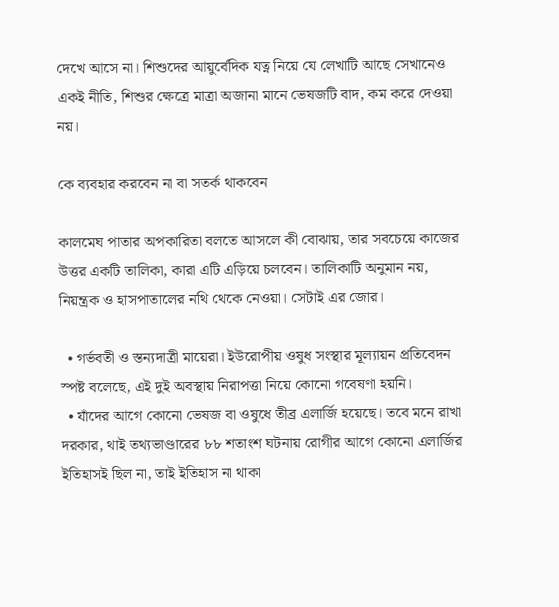দেখে আসে না। শিশুদের আয়ুর্বেদিক যত্ন নিয়ে যে লেখাটি আছে সেখানেও একই নীতি, শিশুর ক্ষেত্রে মাত্রা অজানা মানে ভেষজটি বাদ, কম করে দেওয়া নয়।

কে ব্যবহার করবেন না বা সতর্ক থাকবেন

কালমেঘ পাতার অপকারিতা বলতে আসলে কী বোঝায়, তার সবচেয়ে কাজের উত্তর একটি তালিকা, কারা এটি এড়িয়ে চলবেন। তালিকাটি অনুমান নয়, নিয়ন্ত্রক ও হাসপাতালের নথি থেকে নেওয়া। সেটাই এর জোর।

  • গর্ভবতী ও স্তন্যদাত্রী মায়েরা। ইউরোপীয় ওষুধ সংস্থার মূল্যায়ন প্রতিবেদন স্পষ্ট বলেছে, এই দুই অবস্থায় নিরাপত্তা নিয়ে কোনো গবেষণা হয়নি।
  • যাঁদের আগে কোনো ভেষজ বা ওষুধে তীব্র এলার্জি হয়েছে। তবে মনে রাখা দরকার, থাই তথ্যভাণ্ডারের ৮৮ শতাংশ ঘটনায় রোগীর আগে কোনো এলার্জির ইতিহাসই ছিল না, তাই ইতিহাস না থাকা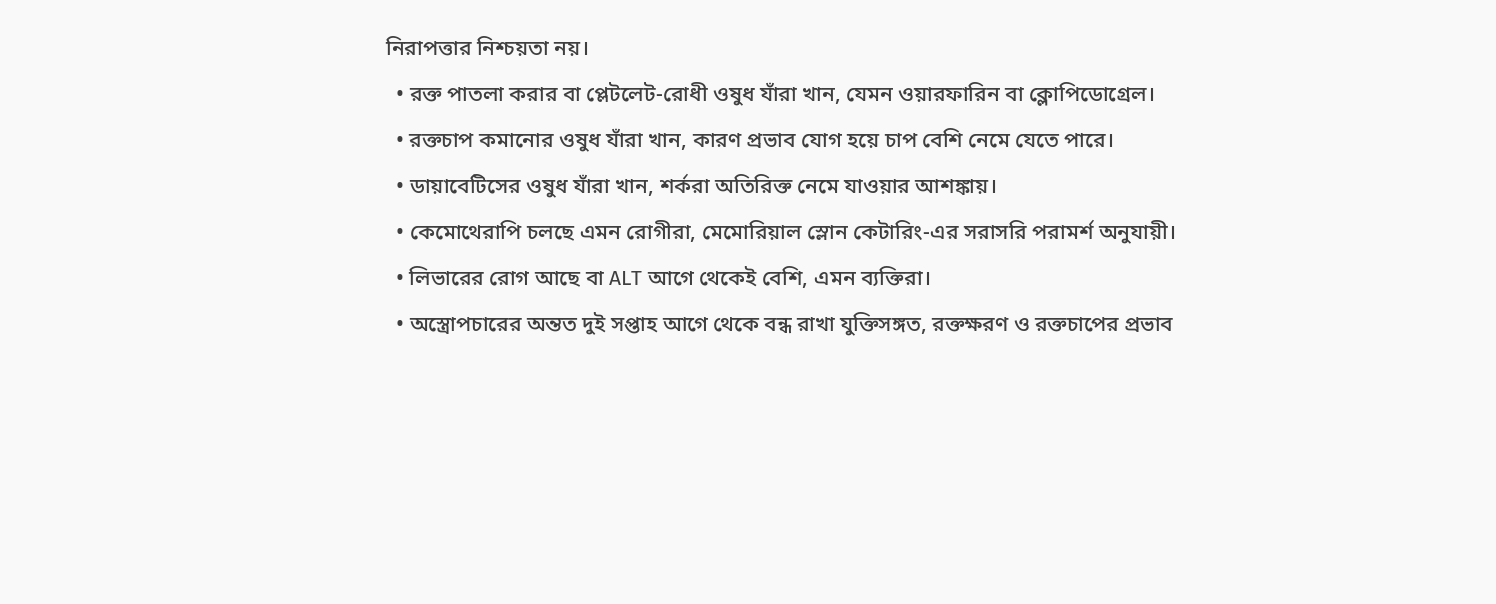নিরাপত্তার নিশ্চয়তা নয়।
  • রক্ত পাতলা করার বা প্লেটলেট-রোধী ওষুধ যাঁরা খান, যেমন ওয়ারফারিন বা ক্লোপিডোগ্রেল।
  • রক্তচাপ কমানোর ওষুধ যাঁরা খান, কারণ প্রভাব যোগ হয়ে চাপ বেশি নেমে যেতে পারে।
  • ডায়াবেটিসের ওষুধ যাঁরা খান, শর্করা অতিরিক্ত নেমে যাওয়ার আশঙ্কায়।
  • কেমোথেরাপি চলছে এমন রোগীরা, মেমোরিয়াল স্লোন কেটারিং-এর সরাসরি পরামর্শ অনুযায়ী।
  • লিভারের রোগ আছে বা ALT আগে থেকেই বেশি, এমন ব্যক্তিরা।
  • অস্ত্রোপচারের অন্তত দুই সপ্তাহ আগে থেকে বন্ধ রাখা যুক্তিসঙ্গত, রক্তক্ষরণ ও রক্তচাপের প্রভাব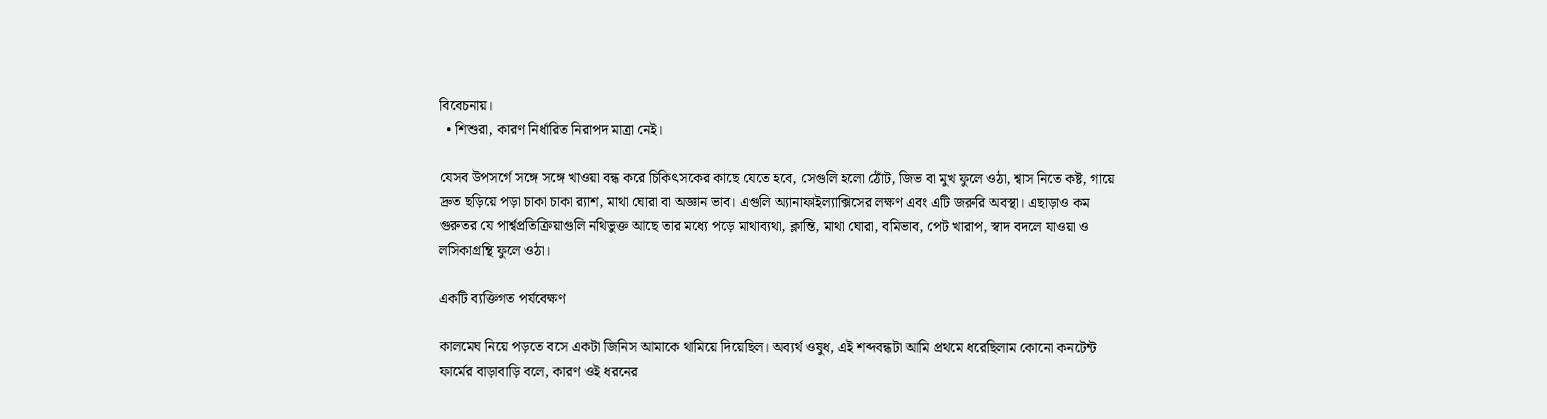বিবেচনায়।
  • শিশুরা, কারণ নির্ধারিত নিরাপদ মাত্রা নেই।

যেসব উপসর্গে সঙ্গে সঙ্গে খাওয়া বন্ধ করে চিকিৎসকের কাছে যেতে হবে, সেগুলি হলো ঠোঁট, জিভ বা মুখ ফুলে ওঠা, শ্বাস নিতে কষ্ট, গায়ে দ্রুত ছড়িয়ে পড়া চাকা চাকা র‌্যাশ, মাথা ঘোরা বা অজ্ঞান ভাব। এগুলি অ্যানাফাইল্যাক্সিসের লক্ষণ এবং এটি জরুরি অবস্থা। এছাড়াও কম গুরুতর যে পার্শ্বপ্রতিক্রিয়াগুলি নথিভুক্ত আছে তার মধ্যে পড়ে মাথাব্যথা, ক্লান্তি, মাথা ঘোরা, বমিভাব, পেট খারাপ, স্বাদ বদলে যাওয়া ও লসিকাগ্রন্থি ফুলে ওঠা।

একটি ব্যক্তিগত পর্যবেক্ষণ

কালমেঘ নিয়ে পড়তে বসে একটা জিনিস আমাকে থামিয়ে দিয়েছিল। অব্যর্থ ওষুধ, এই শব্দবন্ধটা আমি প্রথমে ধরেছিলাম কোনো কনটেন্ট ফার্মের বাড়াবাড়ি বলে, কারণ ওই ধরনের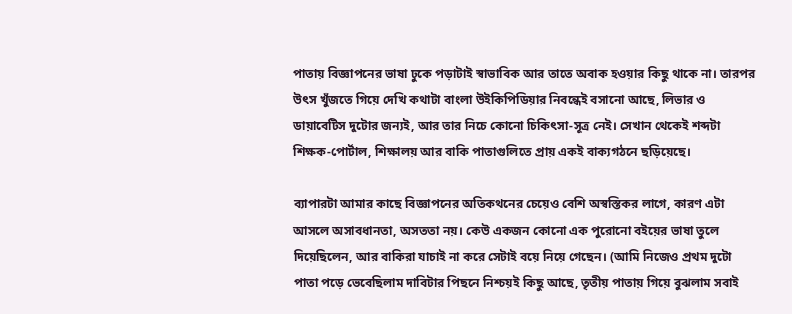পাতায় বিজ্ঞাপনের ভাষা ঢুকে পড়াটাই স্বাভাবিক আর তাতে অবাক হওয়ার কিছু থাকে না। তারপর উৎস খুঁজতে গিয়ে দেখি কথাটা বাংলা উইকিপিডিয়ার নিবন্ধেই বসানো আছে, লিভার ও ডায়াবেটিস দুটোর জন্যই, আর তার নিচে কোনো চিকিৎসা-সূত্র নেই। সেখান থেকেই শব্দটা শিক্ষক-পোর্টাল, শিক্ষালয় আর বাকি পাতাগুলিতে প্রায় একই বাক্যগঠনে ছড়িয়েছে।

ব্যাপারটা আমার কাছে বিজ্ঞাপনের অতিকথনের চেয়েও বেশি অস্বস্তিকর লাগে, কারণ এটা আসলে অসাবধানতা, অসততা নয়। কেউ একজন কোনো এক পুরোনো বইয়ের ভাষা তুলে দিয়েছিলেন, আর বাকিরা যাচাই না করে সেটাই বয়ে নিয়ে গেছেন। (আমি নিজেও প্রথম দুটো পাতা পড়ে ভেবেছিলাম দাবিটার পিছনে নিশ্চয়ই কিছু আছে, তৃতীয় পাতায় গিয়ে বুঝলাম সবাই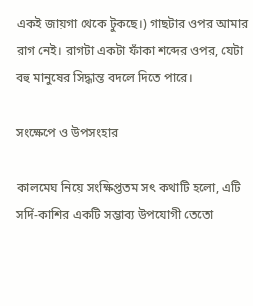একই জায়গা থেকে টুকছে।) গাছটার ওপর আমার রাগ নেই। রাগটা একটা ফাঁকা শব্দের ওপর, যেটা বহু মানুষের সিদ্ধান্ত বদলে দিতে পারে।

সংক্ষেপে ও উপসংহার

কালমেঘ নিয়ে সংক্ষিপ্ততম সৎ কথাটি হলো, এটি সর্দি-কাশির একটি সম্ভাব্য উপযোগী তেতো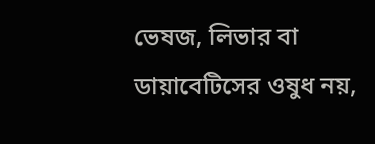ভেষজ, লিভার বা ডায়াবেটিসের ওষুধ নয়,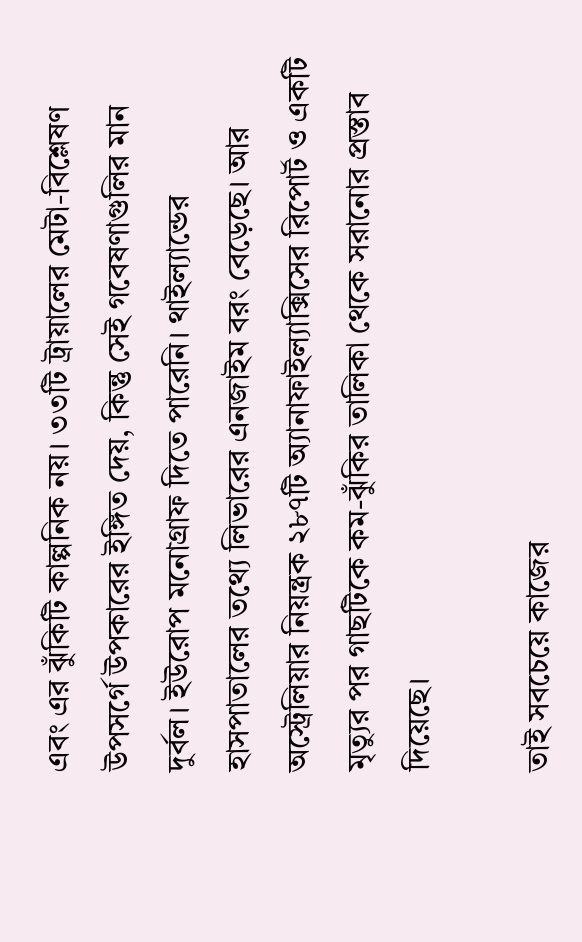এবং এর ঝুঁকিটি কাল্পনিক নয়। ৩৩টি ট্রায়ালের মেটা-বিশ্লেষণ উপসর্গে উপকারের ইঙ্গিত দেয়, কিন্তু সেই গবেষণাগুলির মান দুর্বল। ইউরোপ মনোগ্রাফ দিতে পারেনি। থাইল্যান্ডের হাসপাতালের তথ্যে লিভারের এনজাইম বরং বেড়েছে। আর অস্ট্রেলিয়ার নিয়ন্ত্রক ২৮৭টি অ্যানাফাইল্যাক্সিসের রিপোর্ট ও একটি মৃত্যুর পর গাছটিকে কম-ঝুঁকির তালিকা থেকে সরানোর প্রস্তাব দিয়েছে।

তাই সবচেয়ে কাজের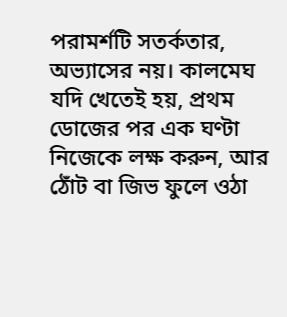পরামর্শটি সতর্কতার, অভ্যাসের নয়। কালমেঘ যদি খেতেই হয়, প্রথম ডোজের পর এক ঘণ্টা নিজেকে লক্ষ করুন, আর ঠোঁট বা জিভ ফুলে ওঠা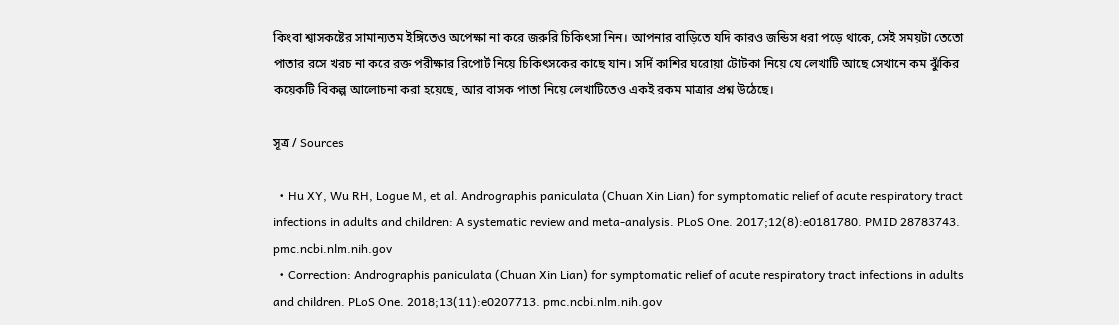কিংবা শ্বাসকষ্টের সামান্যতম ইঙ্গিতেও অপেক্ষা না করে জরুরি চিকিৎসা নিন। আপনার বাড়িতে যদি কারও জন্ডিস ধরা পড়ে থাকে, সেই সময়টা তেতো পাতার রসে খরচ না করে রক্ত পরীক্ষার রিপোর্ট নিয়ে চিকিৎসকের কাছে যান। সর্দি কাশির ঘরোয়া টোটকা নিয়ে যে লেখাটি আছে সেখানে কম ঝুঁকির কয়েকটি বিকল্প আলোচনা করা হয়েছে, আর বাসক পাতা নিয়ে লেখাটিতেও একই রকম মাত্রার প্রশ্ন উঠেছে।

সূত্র / Sources

  • Hu XY, Wu RH, Logue M, et al. Andrographis paniculata (Chuan Xin Lian) for symptomatic relief of acute respiratory tract infections in adults and children: A systematic review and meta-analysis. PLoS One. 2017;12(8):e0181780. PMID 28783743. pmc.ncbi.nlm.nih.gov
  • Correction: Andrographis paniculata (Chuan Xin Lian) for symptomatic relief of acute respiratory tract infections in adults and children. PLoS One. 2018;13(11):e0207713. pmc.ncbi.nlm.nih.gov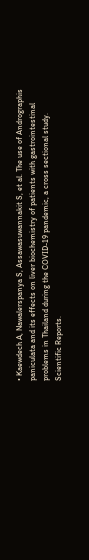• Kaewdech A, Nawalerspanya S, Assawasuwannakit S, et al. The use of Andrographis paniculata and its effects on liver biochemistry of patients with gastrointestinal problems in Thailand during the COVID-19 pandemic, a cross sectional study. Scientific Reports.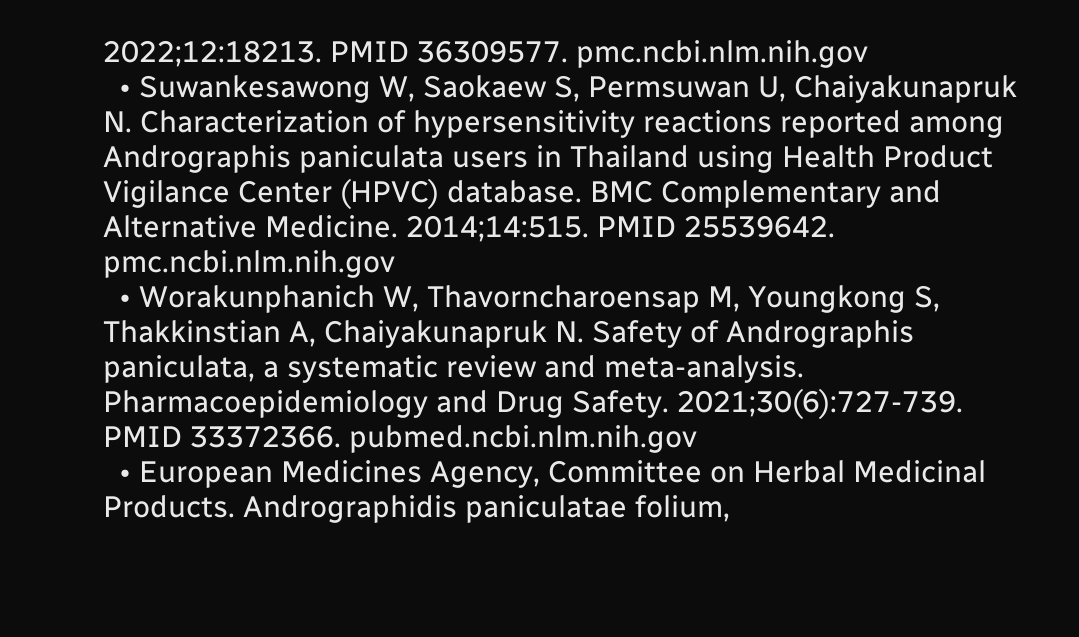2022;12:18213. PMID 36309577. pmc.ncbi.nlm.nih.gov
  • Suwankesawong W, Saokaew S, Permsuwan U, Chaiyakunapruk N. Characterization of hypersensitivity reactions reported among Andrographis paniculata users in Thailand using Health Product Vigilance Center (HPVC) database. BMC Complementary and Alternative Medicine. 2014;14:515. PMID 25539642. pmc.ncbi.nlm.nih.gov
  • Worakunphanich W, Thavorncharoensap M, Youngkong S, Thakkinstian A, Chaiyakunapruk N. Safety of Andrographis paniculata, a systematic review and meta-analysis. Pharmacoepidemiology and Drug Safety. 2021;30(6):727-739. PMID 33372366. pubmed.ncbi.nlm.nih.gov
  • European Medicines Agency, Committee on Herbal Medicinal Products. Andrographidis paniculatae folium,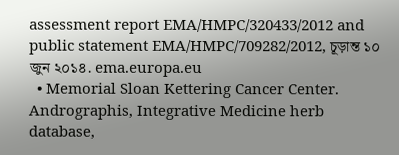assessment report EMA/HMPC/320433/2012 and public statement EMA/HMPC/709282/2012, চূড়ান্ত ১০ জুন ২০১৪. ema.europa.eu
  • Memorial Sloan Kettering Cancer Center. Andrographis, Integrative Medicine herb database,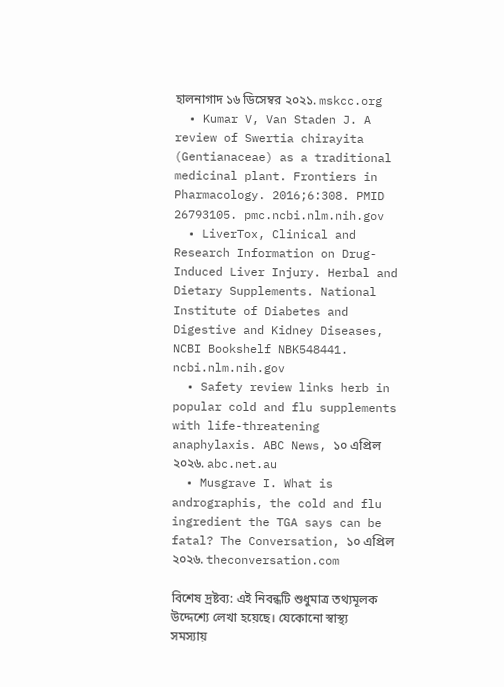হালনাগাদ ১৬ ডিসেম্বর ২০২১. mskcc.org
  • Kumar V, Van Staden J. A review of Swertia chirayita (Gentianaceae) as a traditional medicinal plant. Frontiers in Pharmacology. 2016;6:308. PMID 26793105. pmc.ncbi.nlm.nih.gov
  • LiverTox, Clinical and Research Information on Drug-Induced Liver Injury. Herbal and Dietary Supplements. National Institute of Diabetes and Digestive and Kidney Diseases, NCBI Bookshelf NBK548441. ncbi.nlm.nih.gov
  • Safety review links herb in popular cold and flu supplements with life-threatening anaphylaxis. ABC News, ১০ এপ্রিল ২০২৬. abc.net.au
  • Musgrave I. What is andrographis, the cold and flu ingredient the TGA says can be fatal? The Conversation, ১০ এপ্রিল ২০২৬. theconversation.com

বিশেষ দ্রষ্টব্য: এই নিবন্ধটি শুধুমাত্র তথ্যমূলক উদ্দেশ্যে লেখা হয়েছে। যেকোনো স্বাস্থ্য সমস্যায়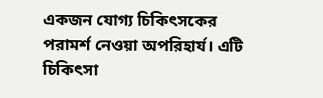একজন যোগ্য চিকিৎসকের পরামর্শ নেওয়া অপরিহার্য। এটি চিকিৎসা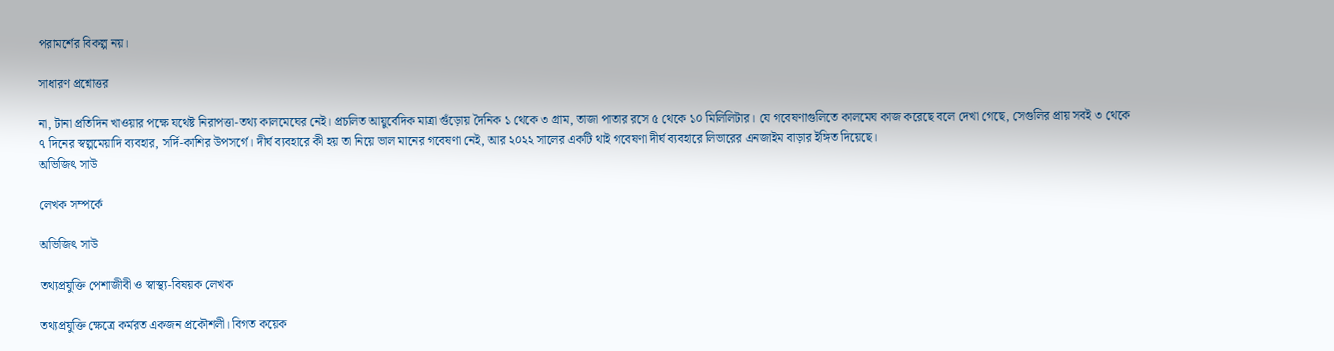পরামর্শের বিকল্প নয়।

সাধারণ প্রশ্নোত্তর

না, টানা প্রতিদিন খাওয়ার পক্ষে যথেষ্ট নিরাপত্তা-তথ্য কালমেঘের নেই। প্রচলিত আয়ুর্বেদিক মাত্রা গুঁড়োয় দৈনিক ১ থেকে ৩ গ্রাম, তাজা পাতার রসে ৫ থেকে ১০ মিলিলিটার। যে গবেষণাগুলিতে কালমেঘ কাজ করেছে বলে দেখা গেছে, সেগুলির প্রায় সবই ৩ থেকে ৭ দিনের স্বল্পমেয়াদি ব্যবহার, সর্দি-কাশির উপসর্গে। দীর্ঘ ব্যবহারে কী হয় তা নিয়ে ভাল মানের গবেষণা নেই, আর ২০২২ সালের একটি থাই গবেষণা দীর্ঘ ব্যবহারে লিভারের এনজাইম বাড়ার ইঙ্গিত দিয়েছে।
অভিজিৎ সাউ

লেখক সম্পর্কে

অভিজিৎ সাউ

তথ্যপ্রযুক্তি পেশাজীবী ও স্বাস্থ্য-বিষয়ক লেখক

তথ্যপ্রযুক্তি ক্ষেত্রে কর্মরত একজন প্রকৌশলী। বিগত কয়েক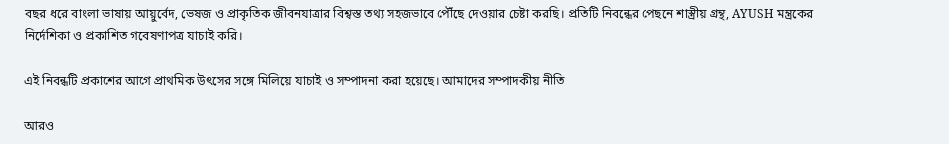বছর ধরে বাংলা ভাষায় আয়ুর্বেদ, ভেষজ ও প্রাকৃতিক জীবনযাত্রার বিশ্বস্ত তথ্য সহজভাবে পৌঁছে দেওয়ার চেষ্টা করছি। প্রতিটি নিবন্ধের পেছনে শাস্ত্রীয় গ্রন্থ, AYUSH মন্ত্রকের নির্দেশিকা ও প্রকাশিত গবেষণাপত্র যাচাই করি।

এই নিবন্ধটি প্রকাশের আগে প্রাথমিক উৎসের সঙ্গে মিলিয়ে যাচাই ও সম্পাদনা করা হয়েছে। আমাদের সম্পাদকীয় নীতি

আরও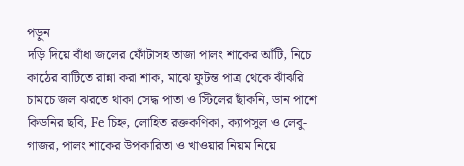পড়ুন
দড়ি দিয়ে বাঁধা জলের ফোঁটাসহ তাজা পালং শাকের আঁটি, নিচে কাঠের বাটিতে রান্না করা শাক, মাঝে ফুটন্ত পাত্র থেকে ঝাঁঝরি চামচে জল ঝরতে থাকা সেদ্ধ পাতা ও স্টিলের ছাঁকনি, ডান পাশে কিডনির ছবি, Fe চিহ্ন, লোহিত রক্তকণিকা, ক্যাপসুল ও লেবু-গাজর, পালং শাকের উপকারিতা ও খাওয়ার নিয়ম নিয়ে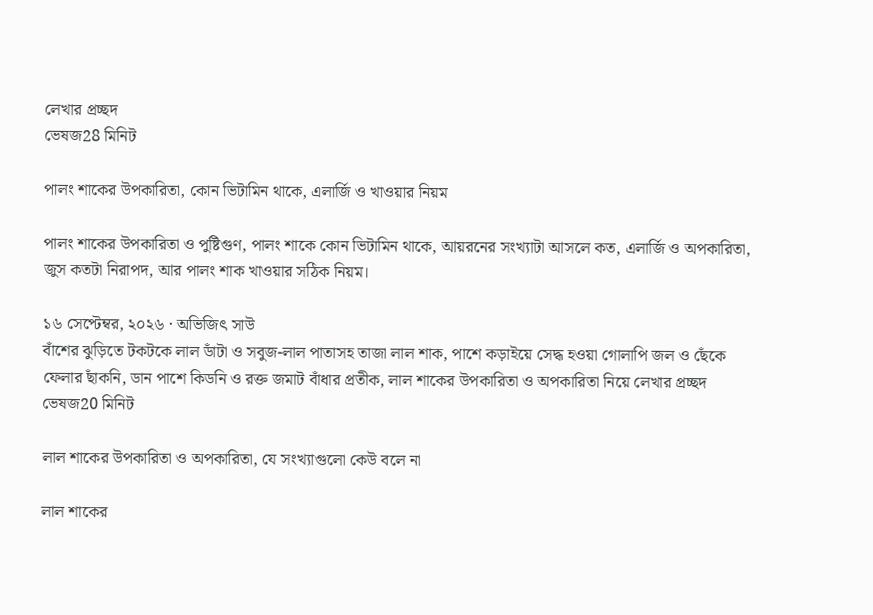লেখার প্রচ্ছদ
ভেষজ28 মিনিট

পালং শাকের উপকারিতা, কোন ভিটামিন থাকে, এলার্জি ও খাওয়ার নিয়ম

পালং শাকের উপকারিতা ও পুষ্টিগুণ, পালং শাকে কোন ভিটামিন থাকে, আয়রনের সংখ্যাটা আসলে কত, এলার্জি ও অপকারিতা, জুস কতটা নিরাপদ, আর পালং শাক খাওয়ার সঠিক নিয়ম।

১৬ সেপ্টেম্বর, ২০২৬ · অভিজিৎ সাউ
বাঁশের ঝুড়িতে টকটকে লাল ডাঁটা ও সবুজ-লাল পাতাসহ তাজা লাল শাক, পাশে কড়াইয়ে সেদ্ধ হওয়া গোলাপি জল ও ছেঁকে ফেলার ছাঁকনি, ডান পাশে কিডনি ও রক্ত জমাট বাঁধার প্রতীক, লাল শাকের উপকারিতা ও অপকারিতা নিয়ে লেখার প্রচ্ছদ
ভেষজ20 মিনিট

লাল শাকের উপকারিতা ও অপকারিতা, যে সংখ্যাগুলো কেউ বলে না

লাল শাকের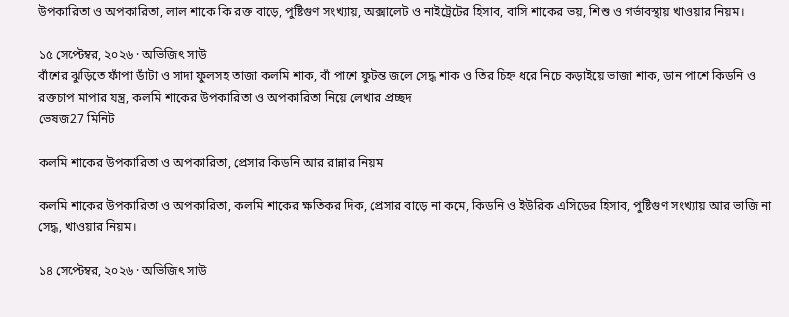উপকারিতা ও অপকারিতা, লাল শাকে কি রক্ত বাড়ে, পুষ্টিগুণ সংখ্যায়, অক্সালেট ও নাইট্রেটের হিসাব, বাসি শাকের ভয়, শিশু ও গর্ভাবস্থায় খাওয়ার নিয়ম।

১৫ সেপ্টেম্বর, ২০২৬ · অভিজিৎ সাউ
বাঁশের ঝুড়িতে ফাঁপা ডাঁটা ও সাদা ফুলসহ তাজা কলমি শাক, বাঁ পাশে ফুটন্ত জলে সেদ্ধ শাক ও তির চিহ্ন ধরে নিচে কড়াইয়ে ভাজা শাক, ডান পাশে কিডনি ও রক্তচাপ মাপার যন্ত্র, কলমি শাকের উপকারিতা ও অপকারিতা নিয়ে লেখার প্রচ্ছদ
ভেষজ27 মিনিট

কলমি শাকের উপকারিতা ও অপকারিতা, প্রেসার কিডনি আর রান্নার নিয়ম

কলমি শাকের উপকারিতা ও অপকারিতা, কলমি শাকের ক্ষতিকর দিক, প্রেসার বাড়ে না কমে, কিডনি ও ইউরিক এসিডের হিসাব, পুষ্টিগুণ সংখ্যায় আর ভাজি না সেদ্ধ, খাওয়ার নিয়ম।

১৪ সেপ্টেম্বর, ২০২৬ · অভিজিৎ সাউ